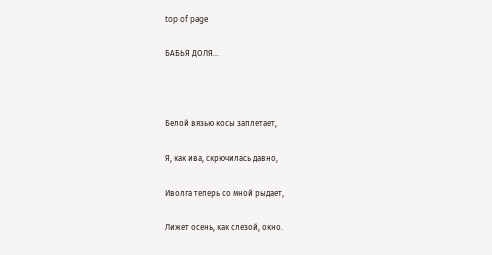top of page

БАБЬЯ ДОЛЯ…



Белой вязью косы заплетает,

Я, как ива, скрючилась давно,

Иволга теперь со мной рыдает,

Лижет осень, как слезой, окно.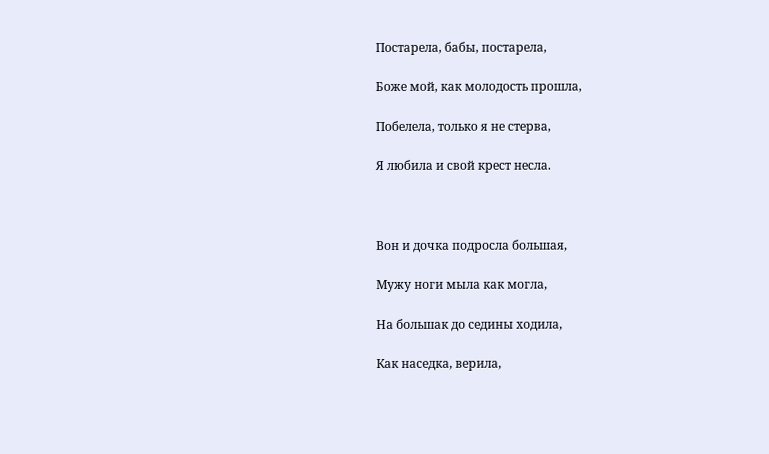Постарела, бабы, постарела,

Боже мой, как молодость прошла,

Побелела, только я не стерва,

Я любила и свой крест несла.



Вон и дочка подросла большая,

Мужу ноги мыла как могла,

На большак до седины ходила,

Как наседка, верила,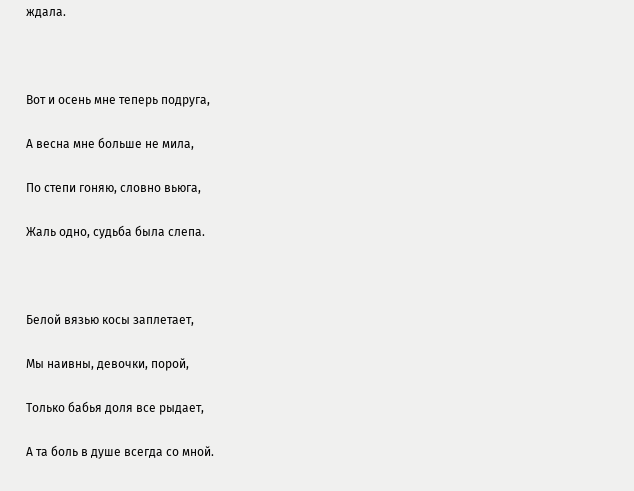ждала.



Вот и осень мне теперь подруга,

А весна мне больше не мила,

По степи гоняю, словно вьюга,

Жаль одно, судьба была слепа.



Белой вязью косы заплетает,

Мы наивны, девочки, порой,

Только бабья доля все рыдает,

А та боль в душе всегда со мной.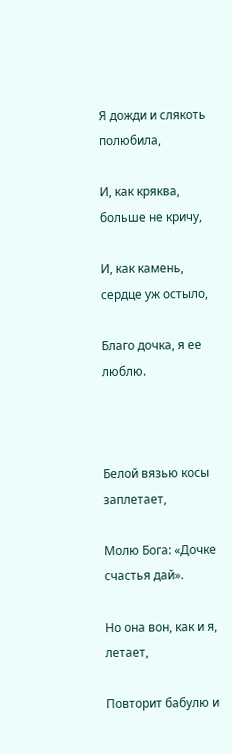Я дожди и слякоть полюбила,

И, как кряква, больше не кричу,

И, как камень, сердце уж остыло,

Благо дочка, я ее люблю.



Белой вязью косы заплетает,

Молю Бога: «Дочке счастья дай».

Но она вон, как и я, летает,

Повторит бабулю и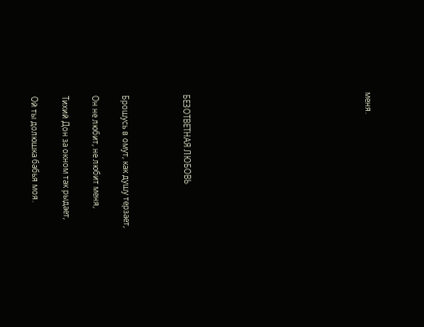меня.











БЕЗОТВЕТНАЯ ЛЮБОВЬ



Брошусь в омут, как душу терзает,

Он не любит, не любит меня,

Тихий Дон за окном так рыдает,

Ой ты долюшка бабья моя.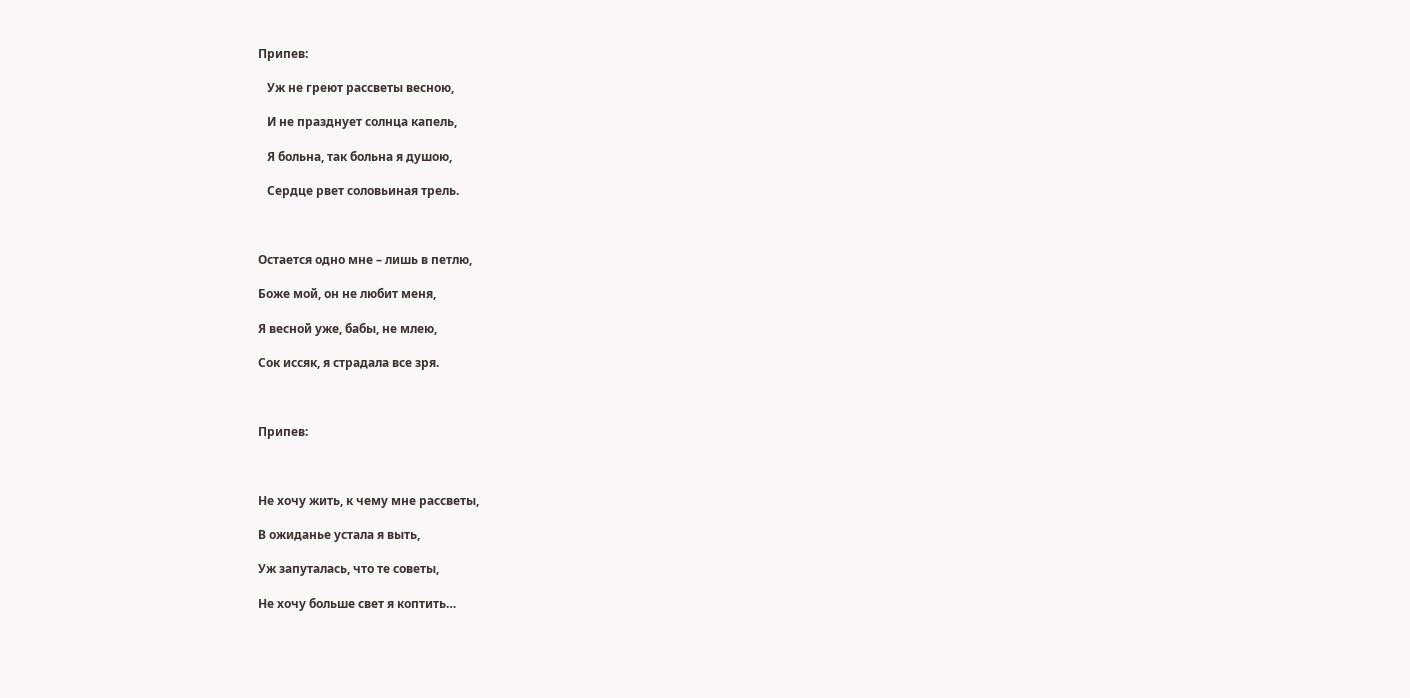Припев:

   Уж не греют рассветы весною,

   И не празднует солнца капель,

   Я больна, так больна я душою,

   Сердце рвет соловьиная трель.



Остается одно мне – лишь в петлю,

Боже мой, он не любит меня,

Я весной уже, бабы, не млею,

Сок иссяк, я страдала все зря.



Припев:



Не хочу жить, к чему мне рассветы,

В ожиданье устала я выть,

Уж запуталась, что те советы,

Не хочу больше свет я коптить…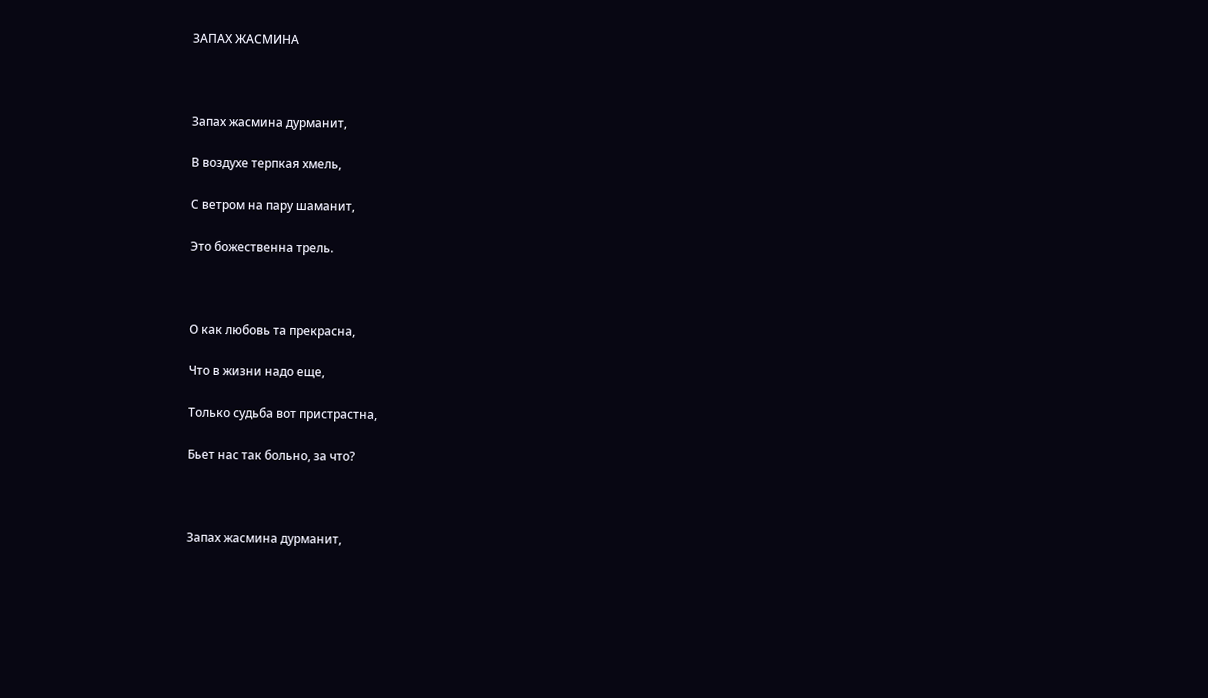ЗАПАХ ЖАСМИНА



Запах жасмина дурманит,

В воздухе терпкая хмель,

С ветром на пару шаманит,

Это божественна трель.



О как любовь та прекрасна,

Что в жизни надо еще,

Только судьба вот пристрастна,

Бьет нас так больно, за что?



Запах жасмина дурманит,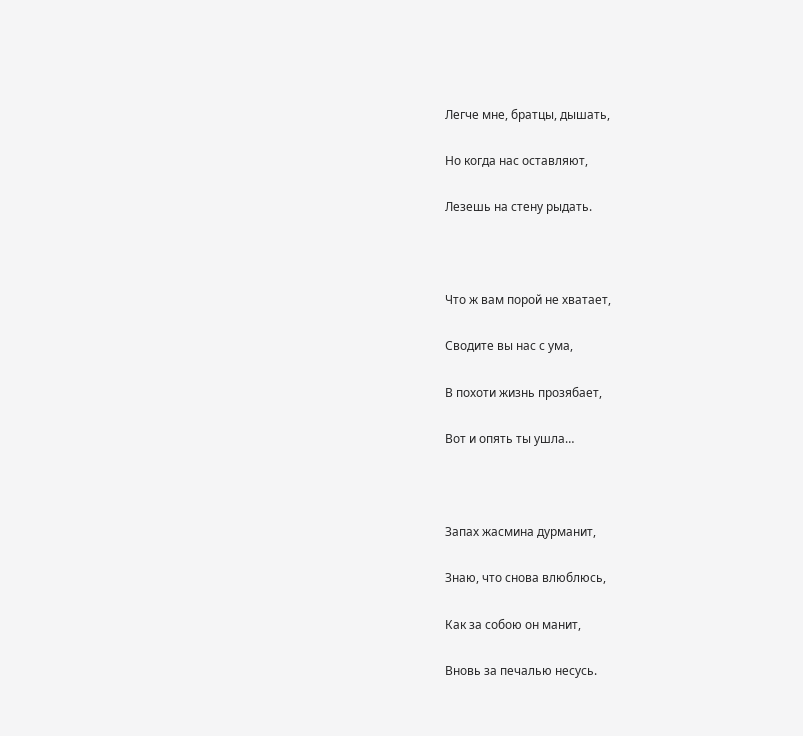Легче мне, братцы, дышать,

Но когда нас оставляют,

Лезешь на стену рыдать.



Что ж вам порой не хватает,

Сводите вы нас с ума,

В похоти жизнь прозябает,

Вот и опять ты ушла…



Запах жасмина дурманит,

Знаю, что снова влюблюсь,

Как за собою он манит,

Вновь за печалью несусь.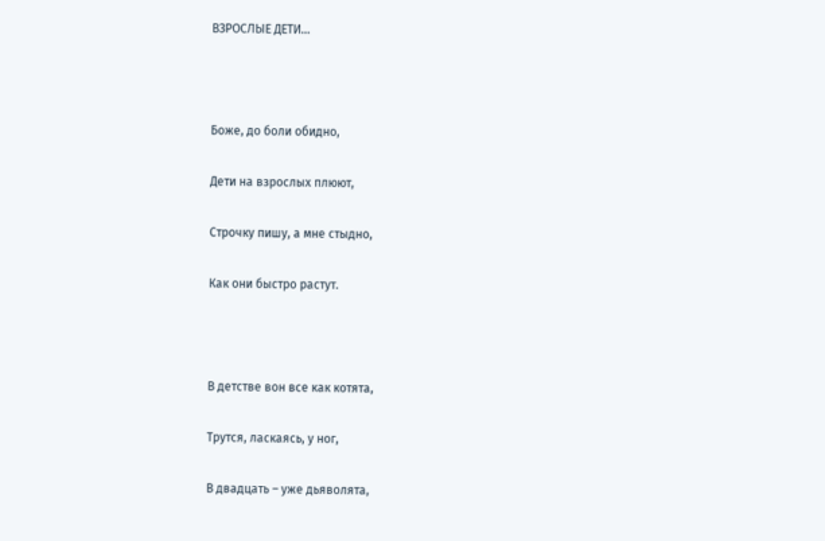ВЗРОСЛЫЕ ДЕТИ…



Боже, до боли обидно,

Дети на взрослых плюют,

Строчку пишу, а мне стыдно,

Как они быстро растут.



В детстве вон все как котята,

Трутся, ласкаясь, у ног,

В двадцать – уже дьяволята,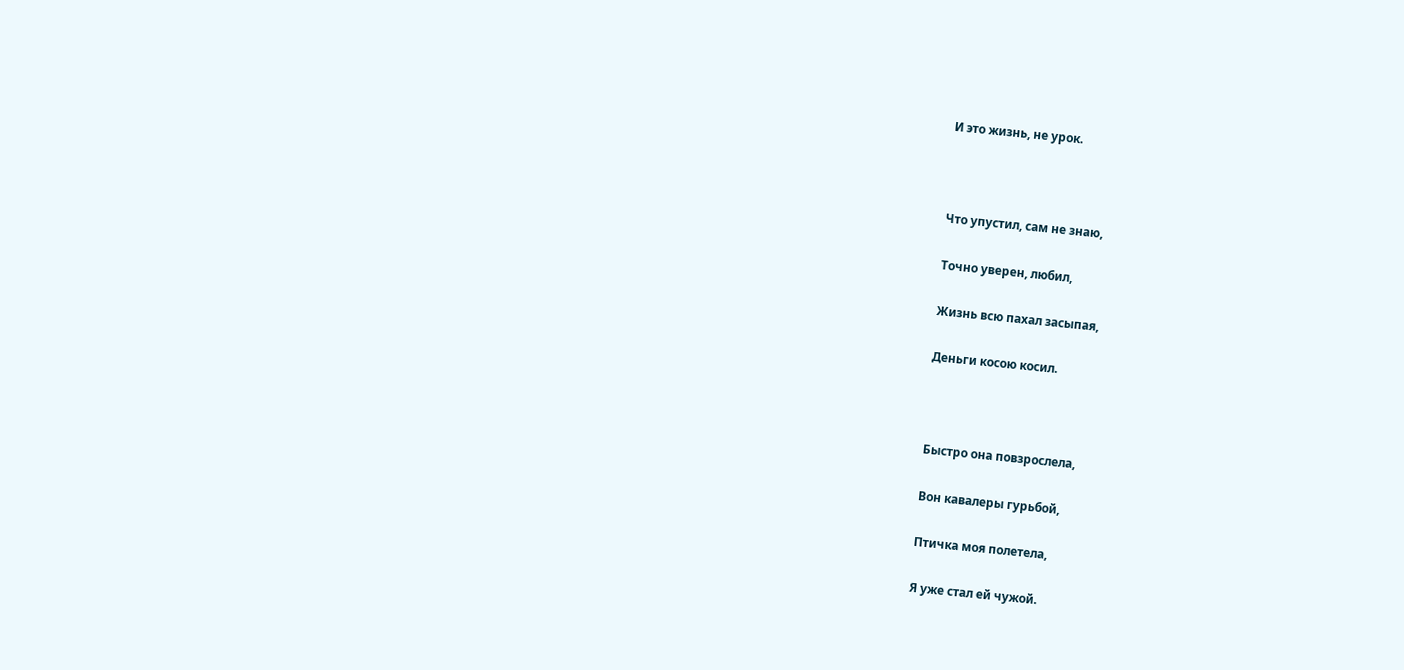И это жизнь, не урок.



Что упустил, сам не знаю,

Точно уверен, любил,

Жизнь всю пахал засыпая,

Деньги косою косил.



Быстро она повзрослела,

Вон кавалеры гурьбой,

Птичка моя полетела,

Я уже стал ей чужой.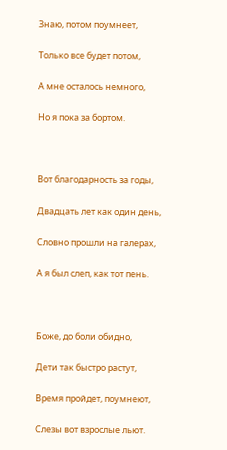Знаю, потом поумнеет,

Только все будет потом,

А мне осталось немного,

Но я пока за бортом.



Вот благодарность за годы,

Двадцать лет как один день,

Словно прошли на галерах,

А я был слеп, как тот пень.



Боже, до боли обидно,

Дети так быстро растут,

Время пройдет, поумнеют,

Слезы вот взрослые льют.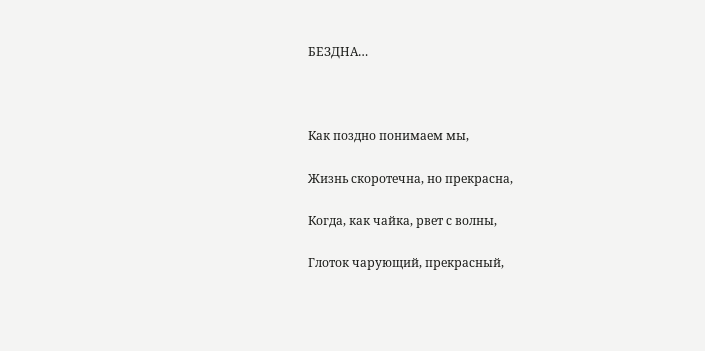БЕЗДНА…



Как поздно понимаем мы,

Жизнь скоротечна, но прекрасна,

Когда, как чайка, рвет с волны,

Глоток чарующий, прекрасный,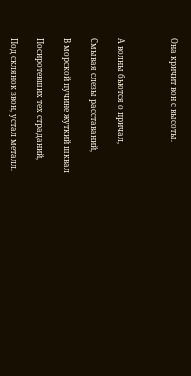Она кричит вон с высоты.



А волны бьются о причал,

Смывая слезы расставаний,

В морской пучине жуткий шквал

Посиротевших тех страданий,

Под склянок звон, устал металл.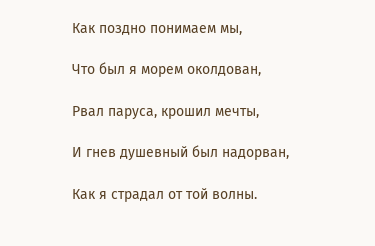Как поздно понимаем мы,

Что был я морем околдован,

Рвал паруса, крошил мечты,

И гнев душевный был надорван,

Как я страдал от той волны.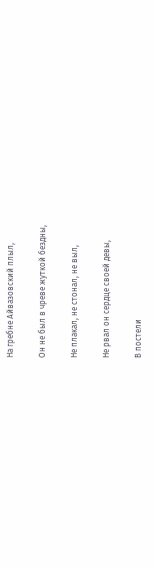На гребне Айвазовский плыл,

Он не был в чреве жуткой бездны,

Не плакал, не стонал, не выл,

Не рвал он сердце своей девы,

В постели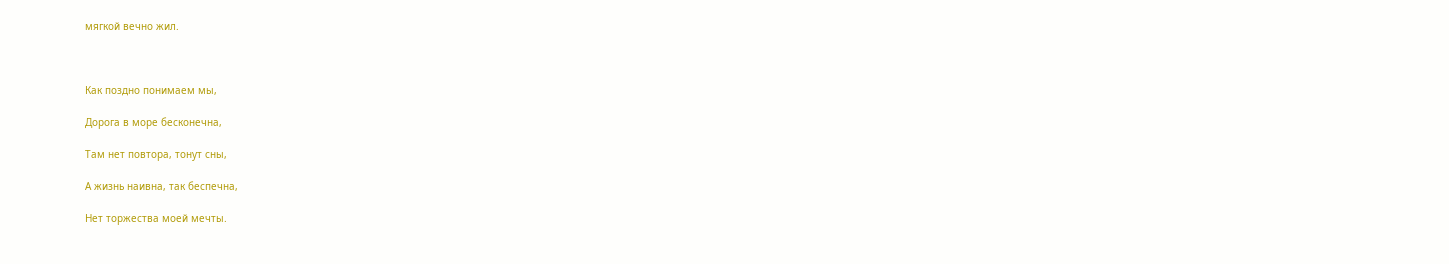мягкой вечно жил.



Как поздно понимаем мы,

Дорога в море бесконечна,

Там нет повтора, тонут сны,

А жизнь наивна, так беспечна,

Нет торжества моей мечты.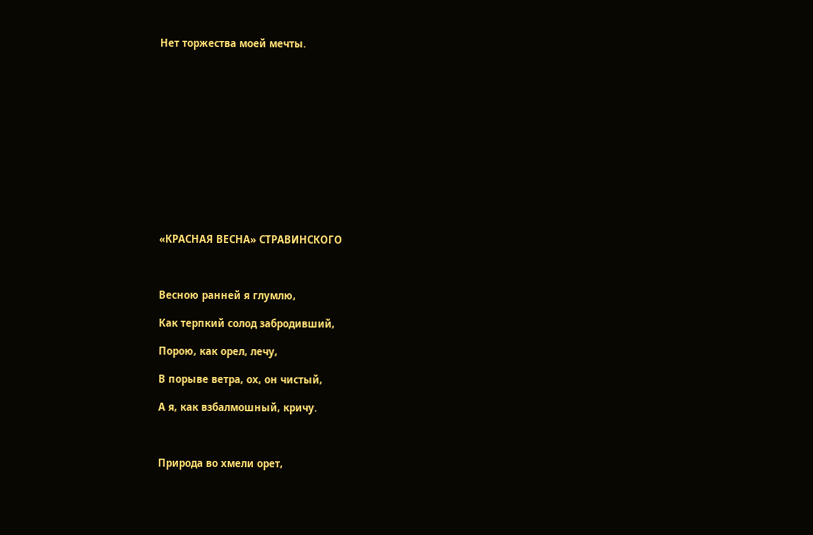Нет торжества моей мечты.













«КРАСНАЯ ВЕСНА» СТРАВИНСКОГО



Весною ранней я глумлю,

Как терпкий солод забродивший,

Порою, как орел, лечу,

В порыве ветра, ох, он чистый,

А я, как взбалмошный, кричу.



Природа во хмели орет,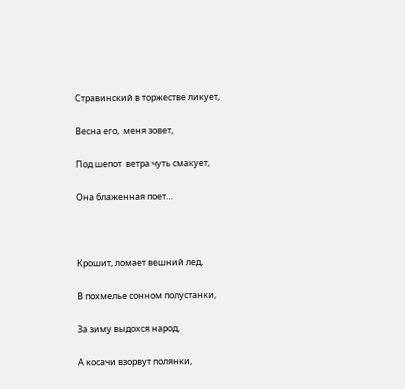Стравинский в торжестве ликует,

Весна его,  меня зовет,

Под шепот  ветра чуть смакует,

Она блаженная поет…



Крошит, ломает вешний лед,

В похмелье сонном полустанки,

За зиму выдохся народ,

А косачи взорвут полянки,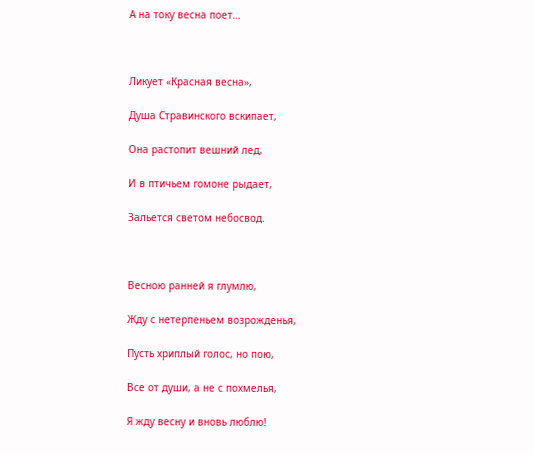А на току весна поет…



Ликует «Красная весна»,

Душа Стравинского вскипает,

Она растопит вешний лед,

И в птичьем гомоне рыдает,

Зальется светом небосвод.



Весною ранней я глумлю,

Жду с нетерпеньем возрожденья,

Пусть хриплый голос, но пою,

Все от души, а не с похмелья,

Я жду весну и вновь люблю!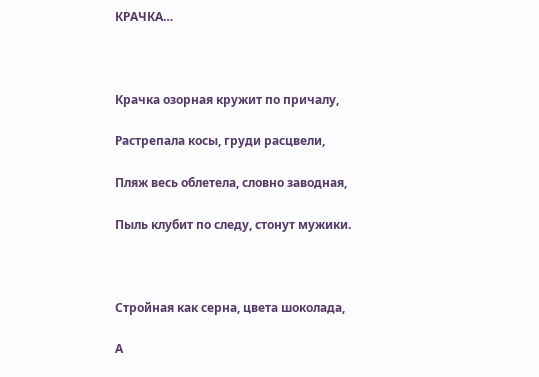КРАЧКА…



Крачка озорная кружит по причалу,

Растрепала косы, груди расцвели,

Пляж весь облетела, словно заводная,

Пыль клубит по следу, стонут мужики.



Стройная как серна, цвета шоколада,

А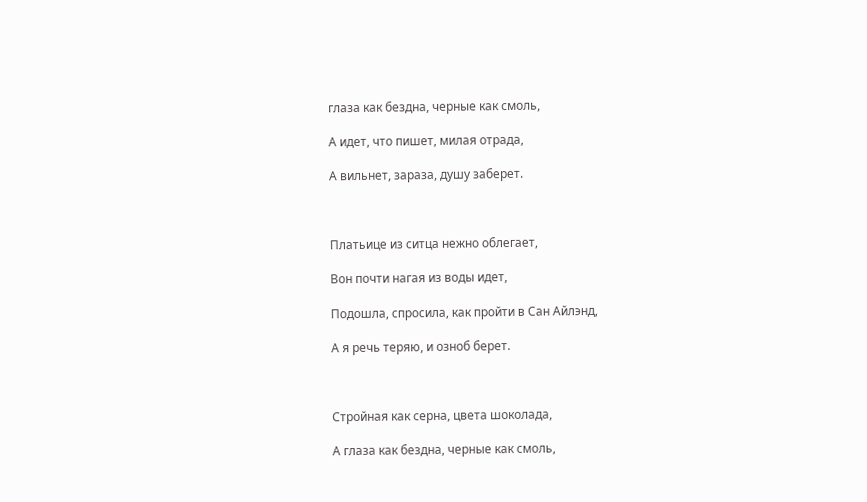глаза как бездна, черные как смоль,

А идет, что пишет, милая отрада,

А вильнет, зараза, душу заберет.



Платьице из ситца нежно облегает,

Вон почти нагая из воды идет,

Подошла, спросила, как пройти в Сан Айлэнд,

А я речь теряю, и озноб берет.



Стройная как серна, цвета шоколада,

А глаза как бездна, черные как смоль,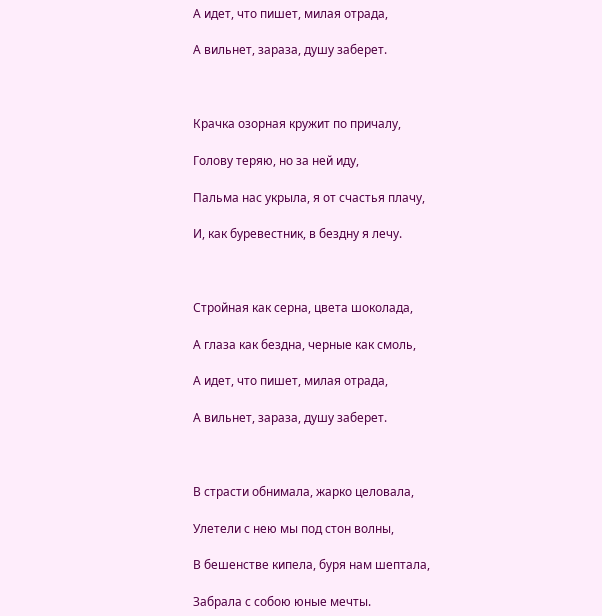А идет, что пишет, милая отрада,

А вильнет, зараза, душу заберет.



Крачка озорная кружит по причалу,

Голову теряю, но за ней иду,

Пальма нас укрыла, я от счастья плачу,

И, как буревестник, в бездну я лечу.



Стройная как серна, цвета шоколада,

А глаза как бездна, черные как смоль,

А идет, что пишет, милая отрада,

А вильнет, зараза, душу заберет.



В страсти обнимала, жарко целовала,

Улетели с нею мы под стон волны,

В бешенстве кипела, буря нам шептала,

Забрала с собою юные мечты.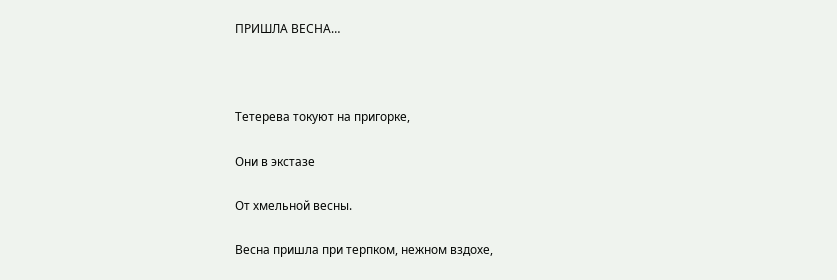ПРИШЛА ВЕСНА…



Тетерева токуют на пригорке,

Они в экстазе

От хмельной весны.

Весна пришла при терпком, нежном вздохе,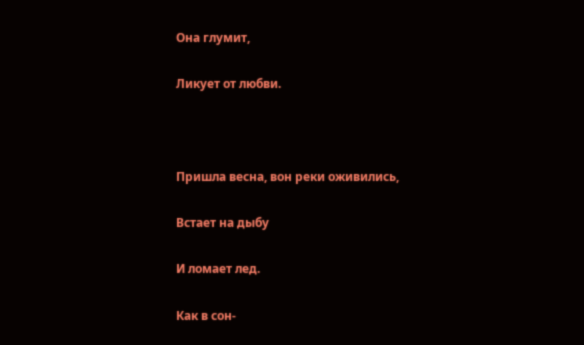Она глумит,

Ликует от любви.



Пришла весна, вон реки оживились,

Встает на дыбу

И ломает лед.

Как в сон-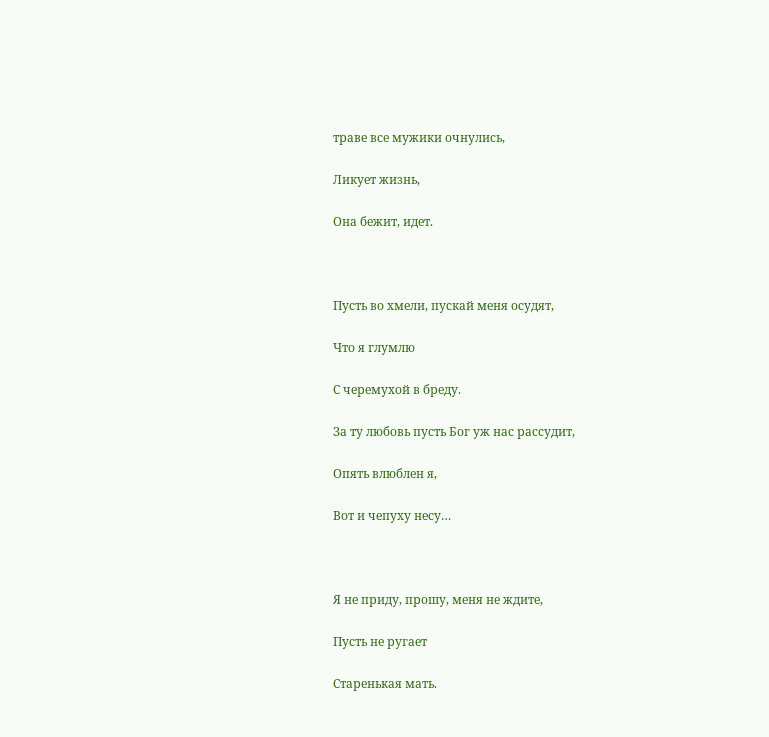траве все мужики очнулись,

Ликует жизнь,

Она бежит, идет.



Пусть во хмели, пускай меня осудят,

Что я глумлю

С черемухой в бреду.

За ту любовь пусть Бог уж нас рассудит,

Опять влюблен я,

Вот и чепуху несу…



Я не приду, прошу, меня не ждите,

Пусть не ругает

Старенькая мать.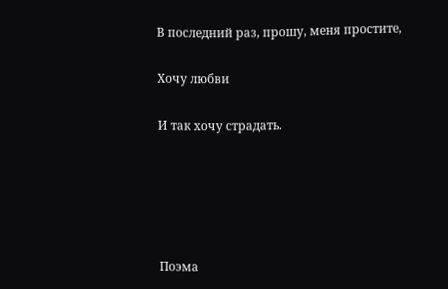В последний раз, прошу, меня простите,

Хочу любви

И так хочу страдать.





Поэма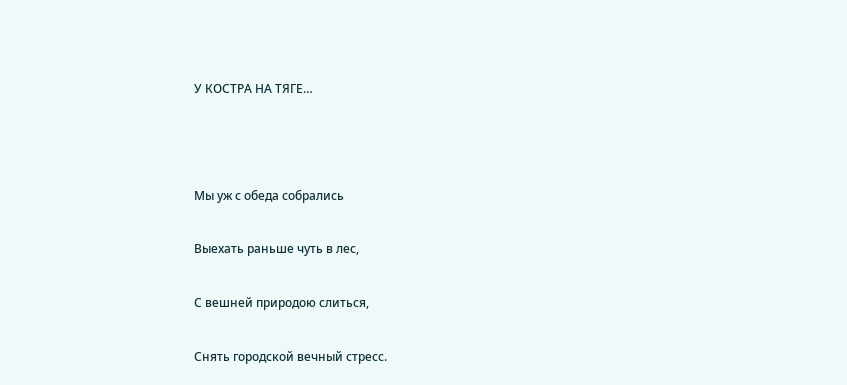У КОСТРА НА ТЯГЕ…



Мы уж с обеда собрались

Выехать раньше чуть в лес,

С вешней природою слиться,

Снять городской вечный стресс.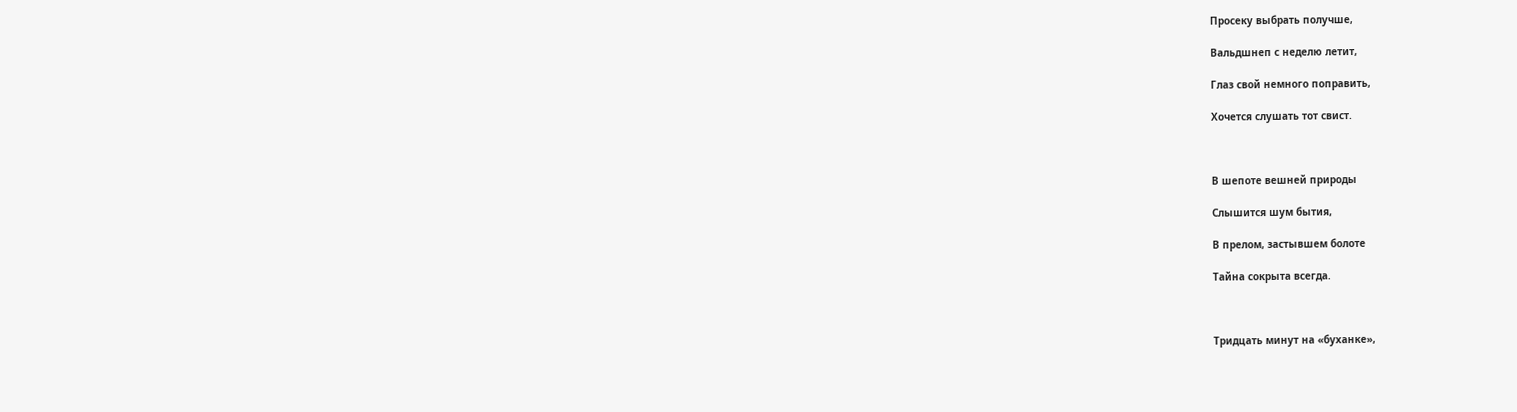Просеку выбрать получше,

Вальдшнеп с неделю летит,

Глаз свой немного поправить,

Хочется слушать тот свист.



В шепоте вешней природы

Слышится шум бытия,

В прелом, застывшем болоте

Тайна сокрыта всегда.



Тридцать минут на «буханке»,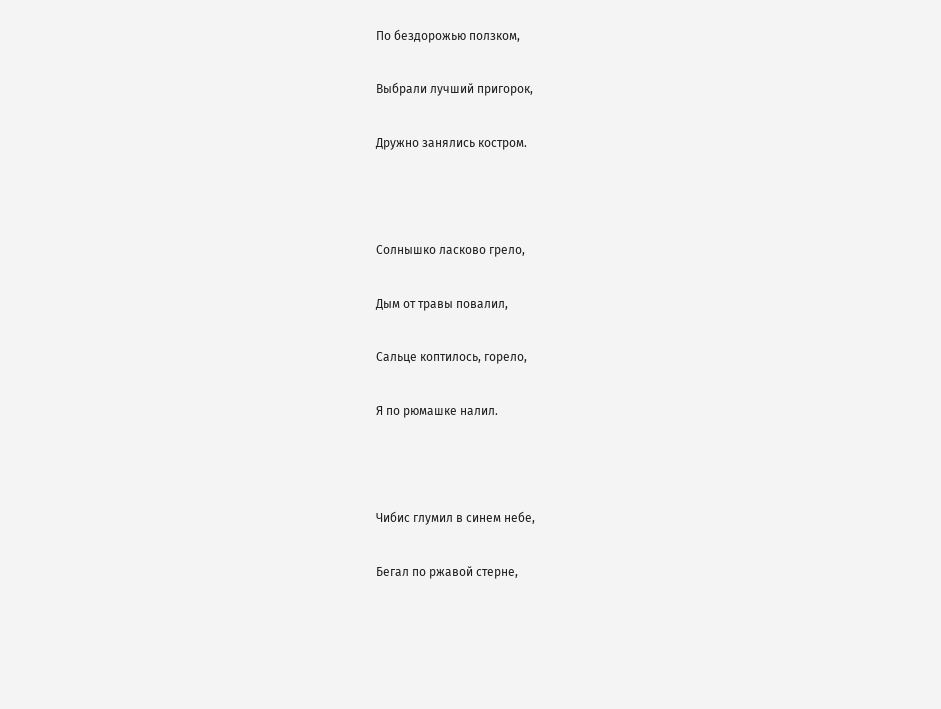По бездорожью ползком,

Выбрали лучший пригорок,

Дружно занялись костром.



Солнышко ласково грело,

Дым от травы повалил,

Сальце коптилось, горело,

Я по рюмашке налил.



Чибис глумил в синем небе,

Бегал по ржавой стерне,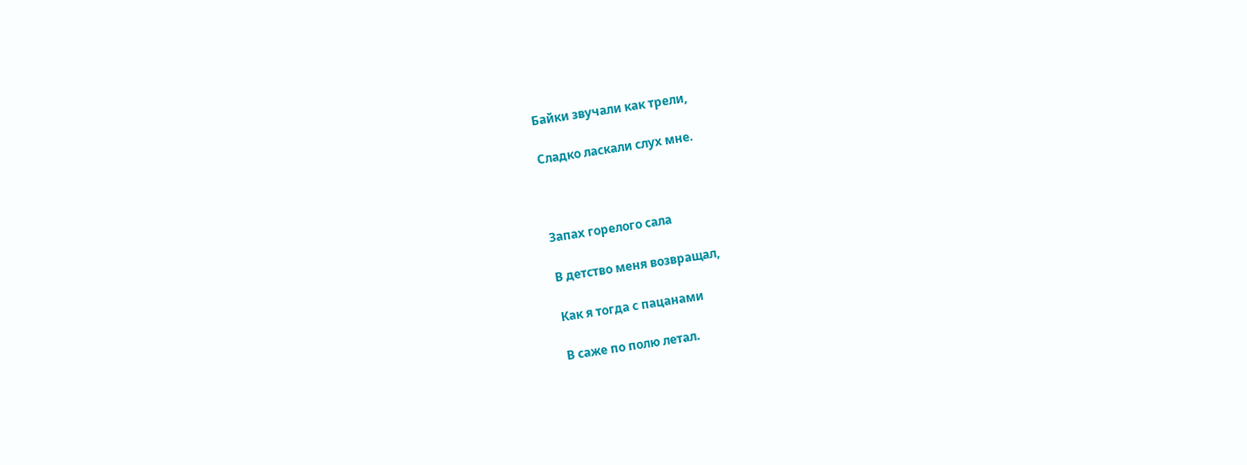Байки звучали как трели,

Сладко ласкали слух мне.



Запах горелого сала

В детство меня возвращал,

Как я тогда с пацанами

В саже по полю летал.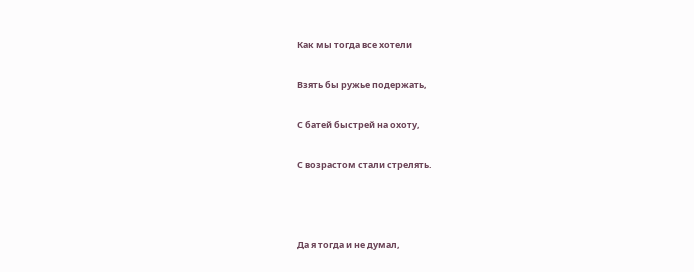Как мы тогда все хотели

Взять бы ружье подержать,

С батей быстрей на охоту,

С возрастом стали стрелять.



Да я тогда и не думал,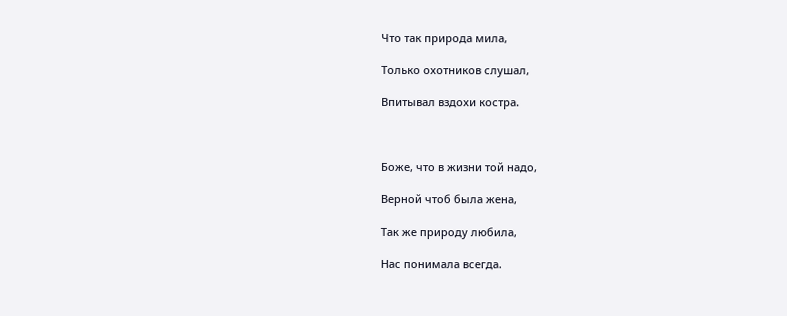Что так природа мила,

Только охотников слушал,

Впитывал вздохи костра.



Боже, что в жизни той надо,

Верной чтоб была жена,

Так же природу любила,

Нас понимала всегда.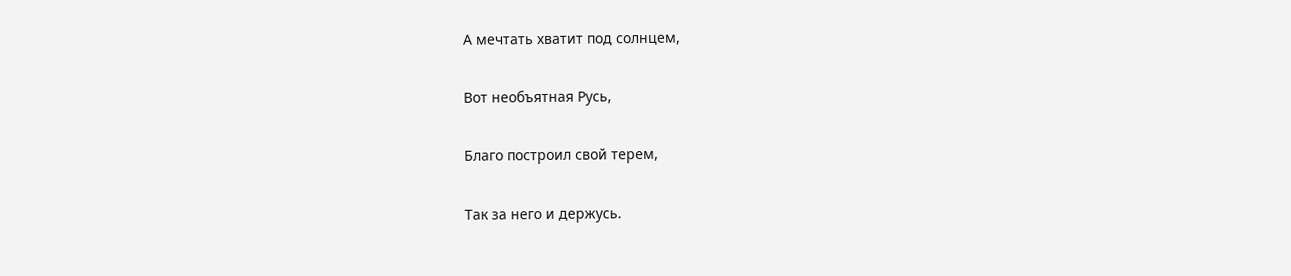А мечтать хватит под солнцем,

Вот необъятная Русь,

Благо построил свой терем,

Так за него и держусь.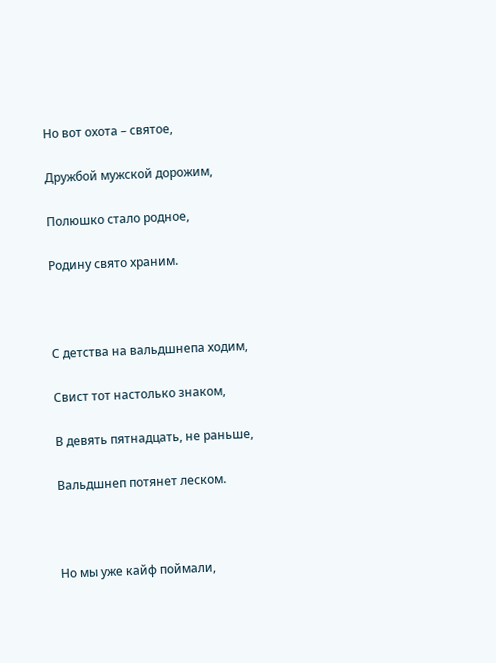Но вот охота – святое,

Дружбой мужской дорожим,

Полюшко стало родное,

Родину свято храним.



С детства на вальдшнепа ходим,

Свист тот настолько знаком,

В девять пятнадцать, не раньше,

Вальдшнеп потянет леском.



Но мы уже кайф поймали,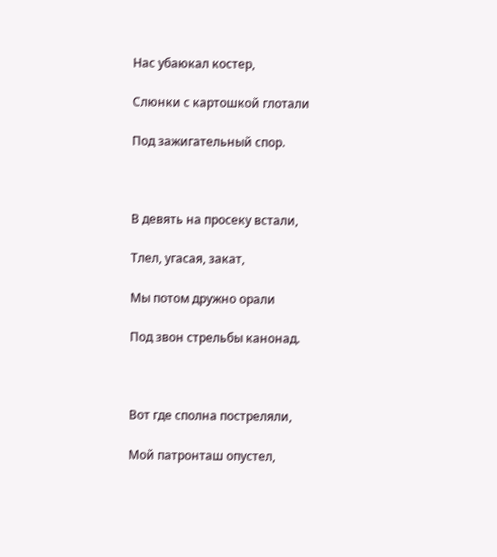Нас убаюкал костер,

Слюнки с картошкой глотали

Под зажигательный спор.



В девять на просеку встали,

Тлел, угасая, закат,

Мы потом дружно орали

Под звон стрельбы канонад.



Вот где сполна постреляли,

Мой патронташ опустел,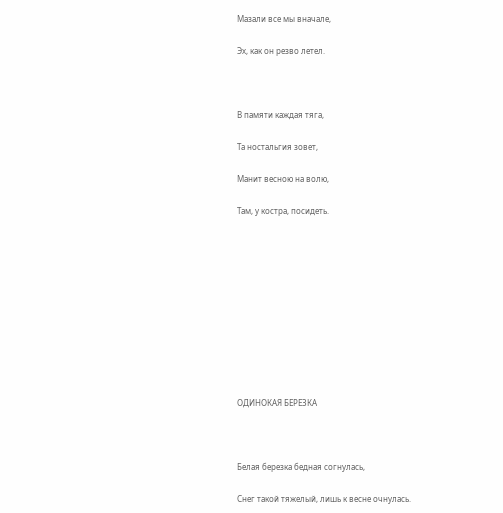Мазали все мы вначале,

Эх, как он резво летел.



В памяти каждая тяга,

Та ностальгия зовет,

Манит весною на волю,

Там, у костра, посидеть.











ОДИНОКАЯ БЕРЕЗКА



Белая березка бедная согнулась,

Снег такой тяжелый, лишь к весне очнулась.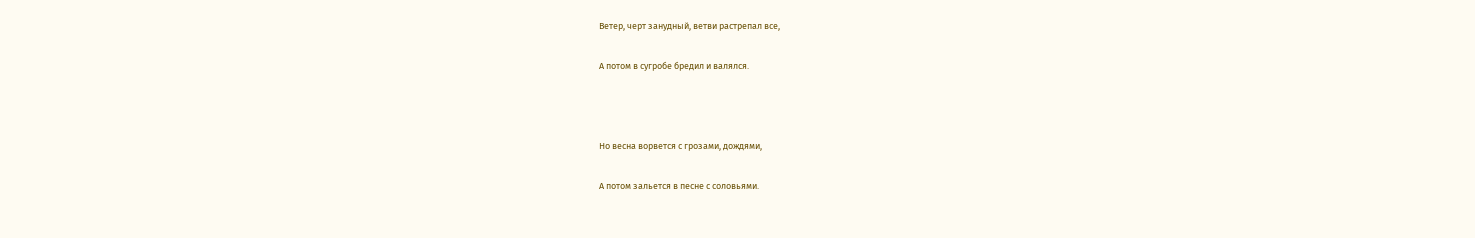Ветер, черт занудный, ветви растрепал все,

А потом в сугробе бредил и валялся.



Но весна ворвется с грозами, дождями,

А потом зальется в песне с соловьями.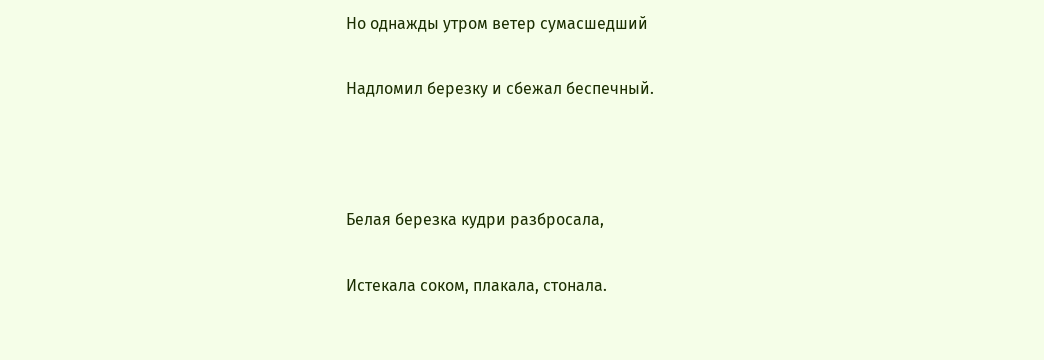Но однажды утром ветер сумасшедший

Надломил березку и сбежал беспечный.



Белая березка кудри разбросала,

Истекала соком, плакала, стонала.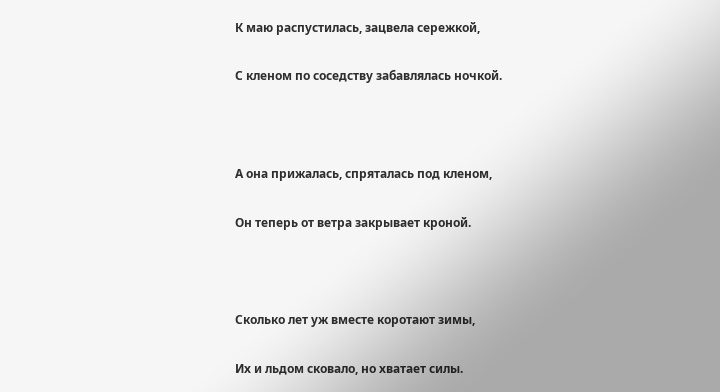К маю распустилась, зацвела сережкой,

С кленом по соседству забавлялась ночкой.



А она прижалась, спряталась под кленом,

Он теперь от ветра закрывает кроной.



Сколько лет уж вместе коротают зимы,

Их и льдом сковало, но хватает силы.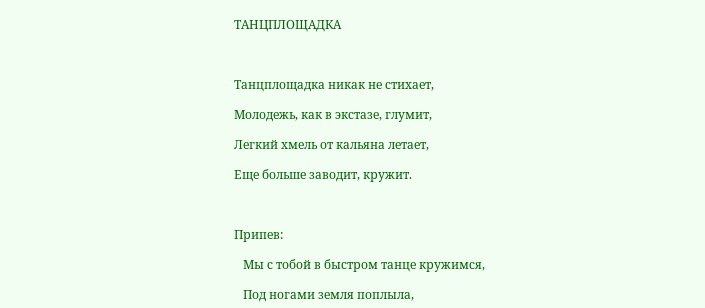ТАНЦПЛОЩАДКА



Танцплощадка никак не стихает,

Молодежь, как в экстазе, глумит,

Легкий хмель от кальяна летает,

Еще больше заводит, кружит.



Припев:

   Мы с тобой в быстром танце кружимся,

   Под ногами земля поплыла,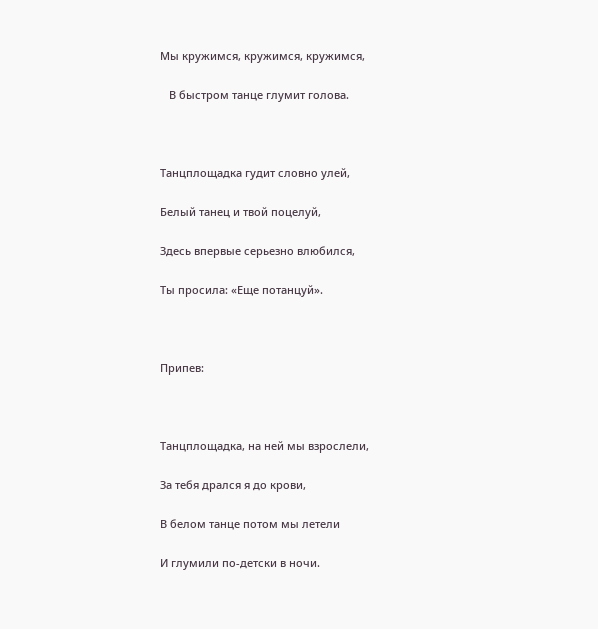Мы кружимся, кружимся, кружимся,

   В быстром танце глумит голова.



Танцплощадка гудит словно улей,

Белый танец и твой поцелуй,

Здесь впервые серьезно влюбился,

Ты просила: «Еще потанцуй».



Припев:



Танцплощадка, на ней мы взрослели,

За тебя дрался я до крови,

В белом танце потом мы летели

И глумили по-детски в ночи.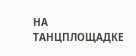НА ТАНЦПЛОЩАДКЕ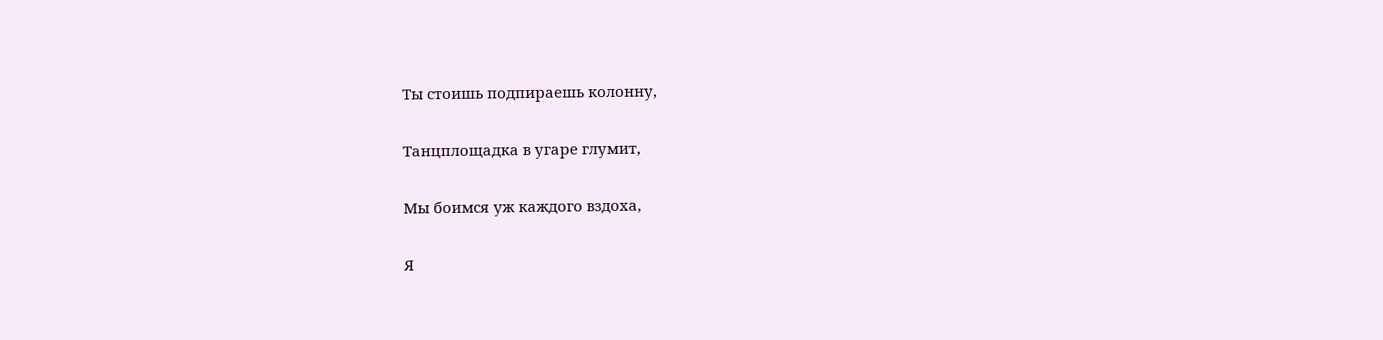Ты стоишь подпираешь колонну,

Танцплощадка в угаре глумит,

Мы боимся уж каждого вздоха,

Я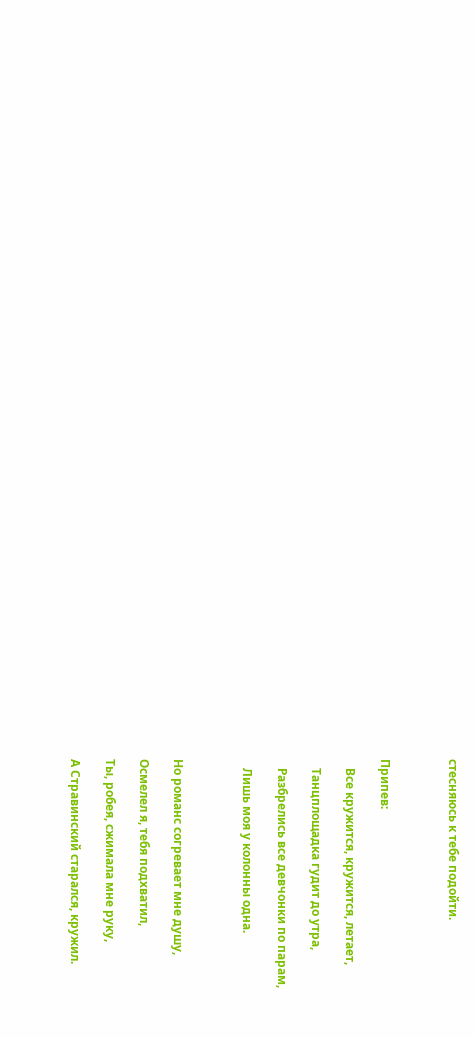стесняюсь к тебе подойти.



Припев:

   Все кружится, кружится, летает,

   Танцплощадка гудит до утра,

   Разбрелись все девчонки по парам,

   Лишь моя у колонны одна.



Но романс согревает мне душу,

Осмелел я, тебя подхватил,

Ты, робея, сжимала мне руку,

А Стравинский старался, кружил.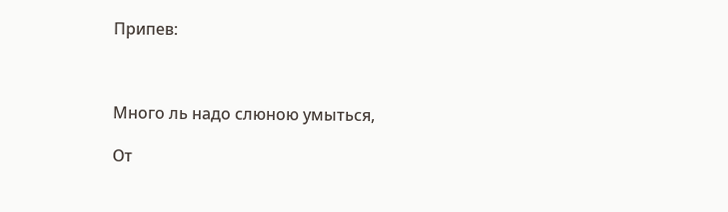Припев:



Много ль надо слюною умыться,

От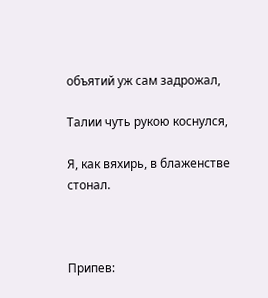объятий уж сам задрожал,

Талии чуть рукою коснулся,

Я, как вяхирь, в блаженстве стонал.



Припев: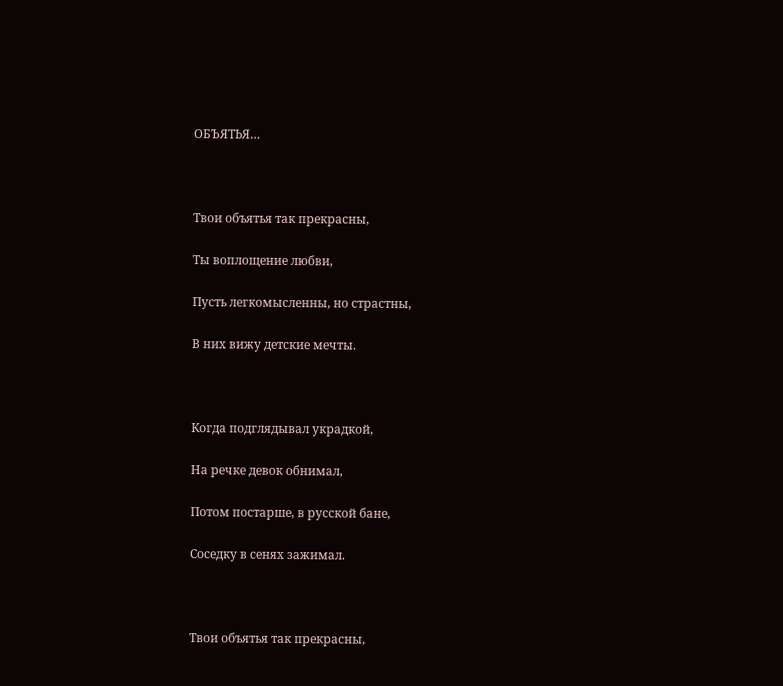ОБЪЯТЬЯ…



Твои объятья так прекрасны,

Ты воплощение любви,

Пусть легкомысленны, но страстны,

В них вижу детские мечты.



Когда подглядывал украдкой,

На речке девок обнимал,

Потом постарше, в русской бане,

Соседку в сенях зажимал.



Твои объятья так прекрасны,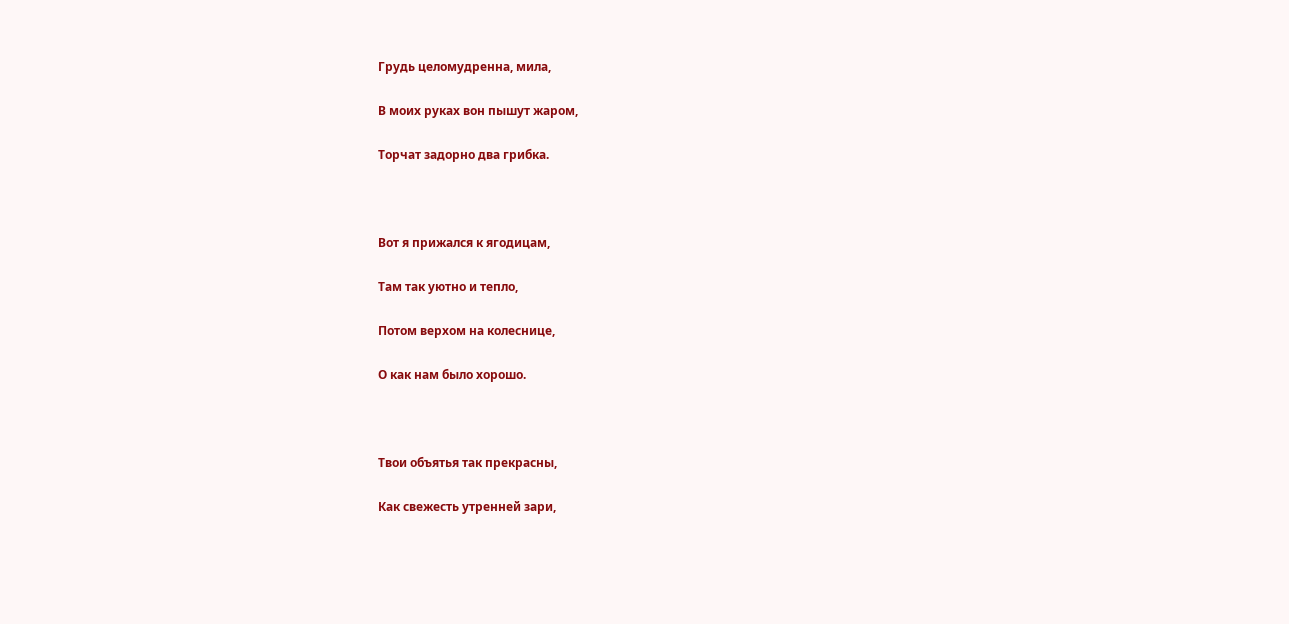Грудь целомудренна, мила,

В моих руках вон пышут жаром,

Торчат задорно два грибка.



Вот я прижался к ягодицам,

Там так уютно и тепло,

Потом верхом на колеснице,

О как нам было хорошо.



Твои объятья так прекрасны,

Как свежесть утренней зари,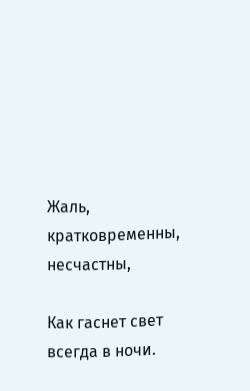Жаль, кратковременны, несчастны,

Как гаснет свет всегда в ночи.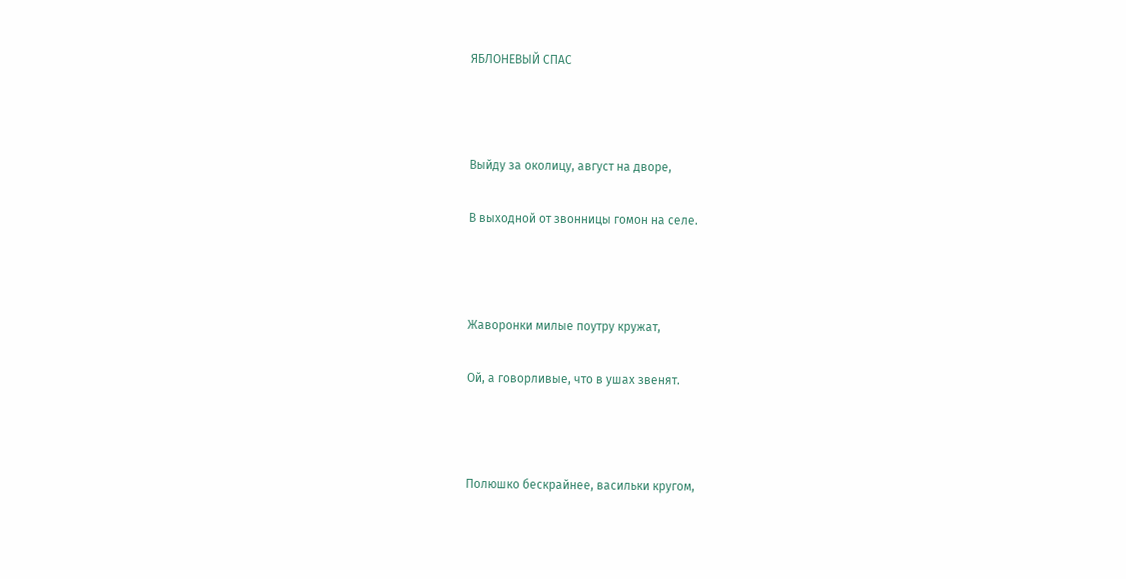ЯБЛОНЕВЫЙ СПАС



Выйду за околицу, август на дворе,

В выходной от звонницы гомон на селе.



Жаворонки милые поутру кружат,

Ой, а говорливые, что в ушах звенят.



Полюшко бескрайнее, васильки кругом,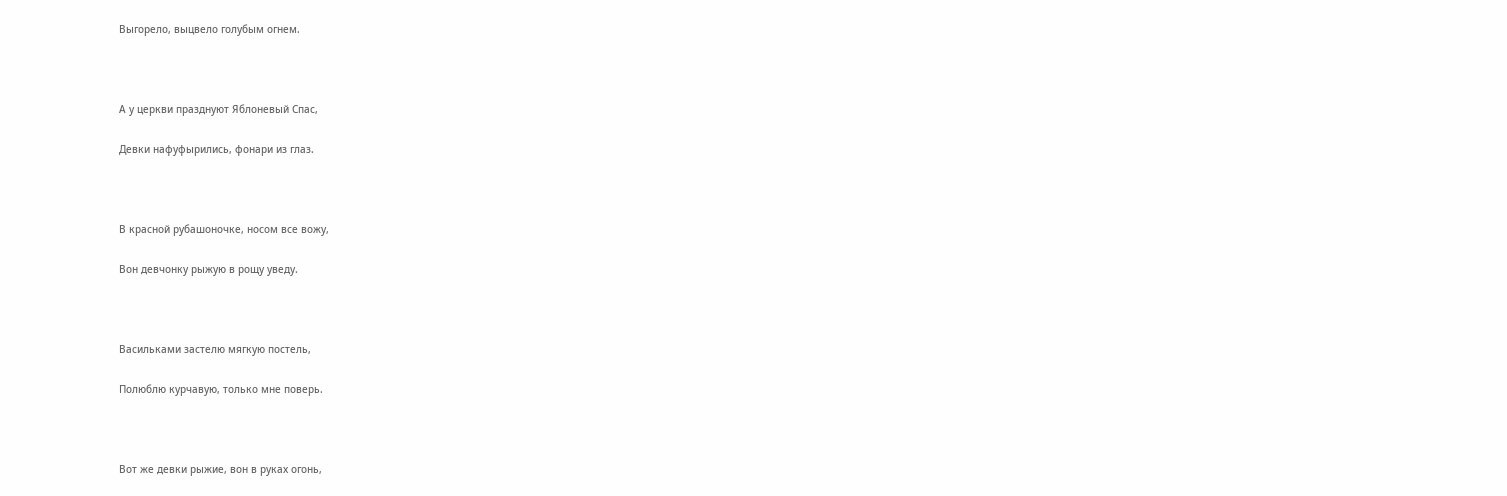Выгорело, выцвело голубым огнем.



А у церкви празднуют Яблоневый Спас,

Девки нафуфырились, фонари из глаз.



В красной рубашоночке, носом все вожу,

Вон девчонку рыжую в рощу уведу.



Васильками застелю мягкую постель,

Полюблю курчавую, только мне поверь.



Вот же девки рыжие, вон в руках огонь,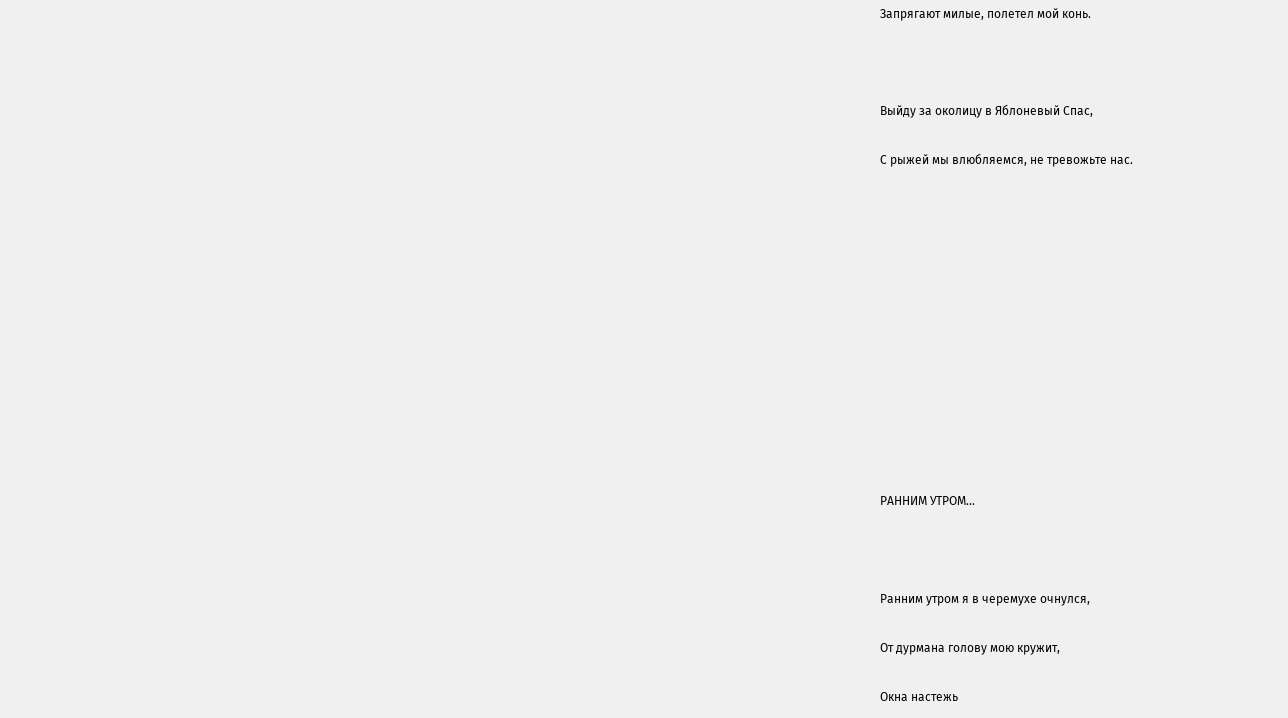Запрягают милые, полетел мой конь.



Выйду за околицу в Яблоневый Спас,

С рыжей мы влюбляемся, не тревожьте нас.













РАННИМ УТРОМ…



Ранним утром я в черемухе очнулся,

От дурмана голову мою кружит,

Окна настежь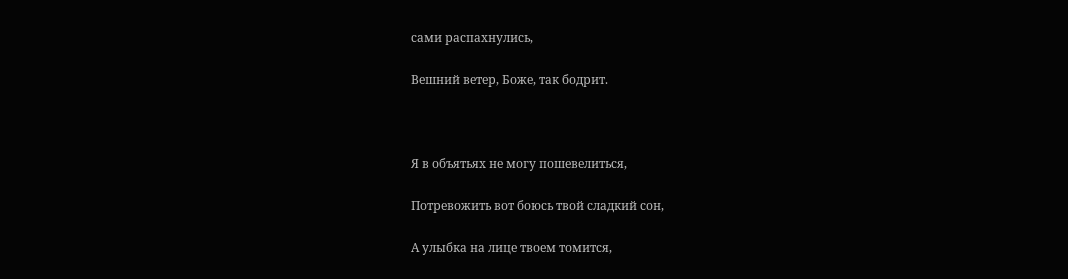сами распахнулись,

Вешний ветер, Боже, так бодрит.



Я в объятьях не могу пошевелиться,

Потревожить вот боюсь твой сладкий сон,

А улыбка на лице твоем томится,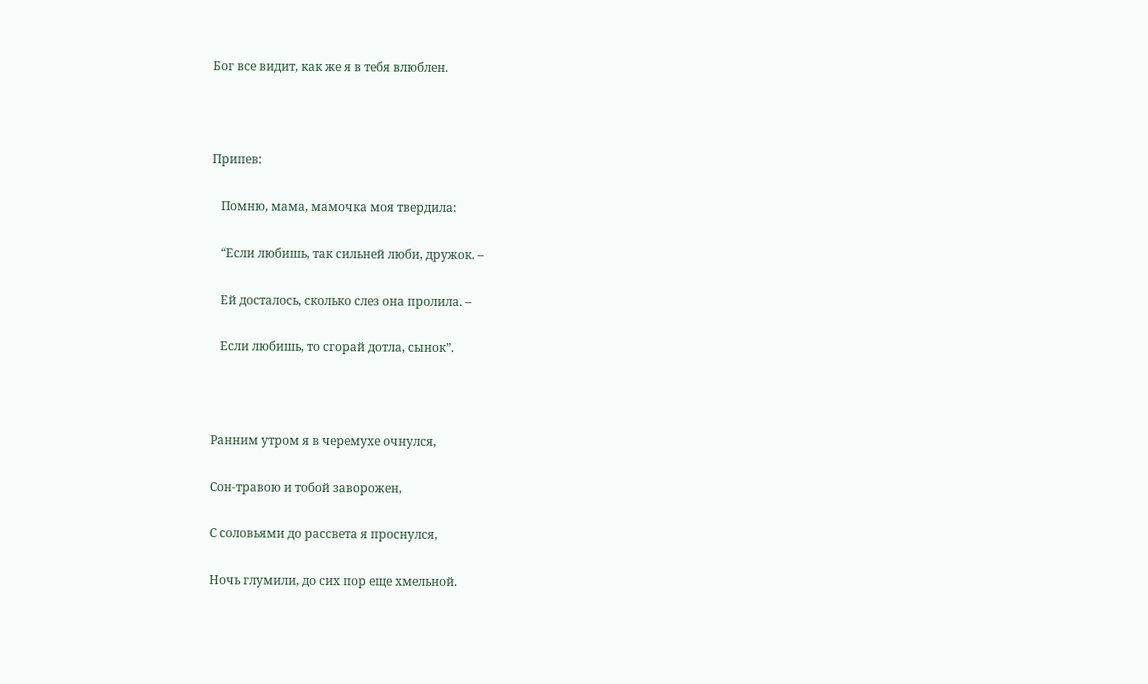Бог все видит, как же я в тебя влюблен.



Припев:

   Помню, мама, мамочка моя твердила:

   “Если любишь, так сильней люби, дружок. –

   Ей досталось, сколько слез она пролила. –

   Если любишь, то сгорай дотла, сынок”.



Ранним утром я в черемухе очнулся,

Сон-травою и тобой заворожен,

С соловьями до рассвета я проснулся,

Ночь глумили, до сих пор еще хмельной.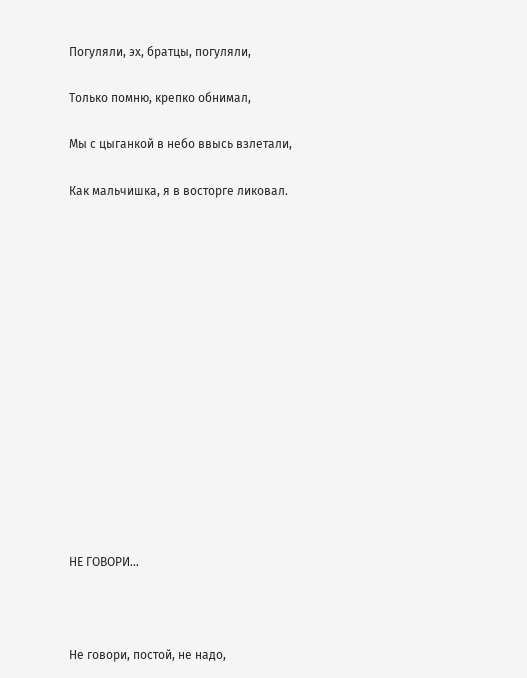Погуляли, эх, братцы, погуляли,

Только помню, крепко обнимал,

Мы с цыганкой в небо ввысь взлетали,

Как мальчишка, я в восторге ликовал.















НЕ ГОВОРИ…



Не говори, постой, не надо,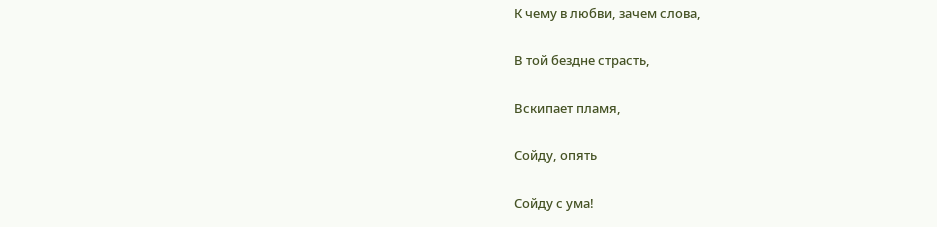К чему в любви, зачем слова,

В той бездне страсть,

Вскипает пламя,

Сойду, опять

Сойду с ума!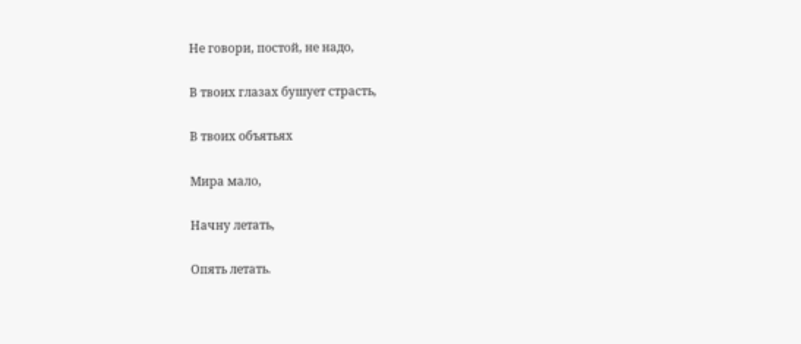Не говори, постой, не надо,

В твоих глазах бушует страсть,

В твоих объятьях

Мира мало,

Начну летать,

Опять летать.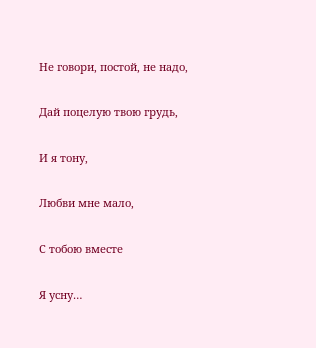Не говори, постой, не надо,

Дай поцелую твою грудь,

И я тону,

Любви мне мало,

С тобою вместе

Я усну…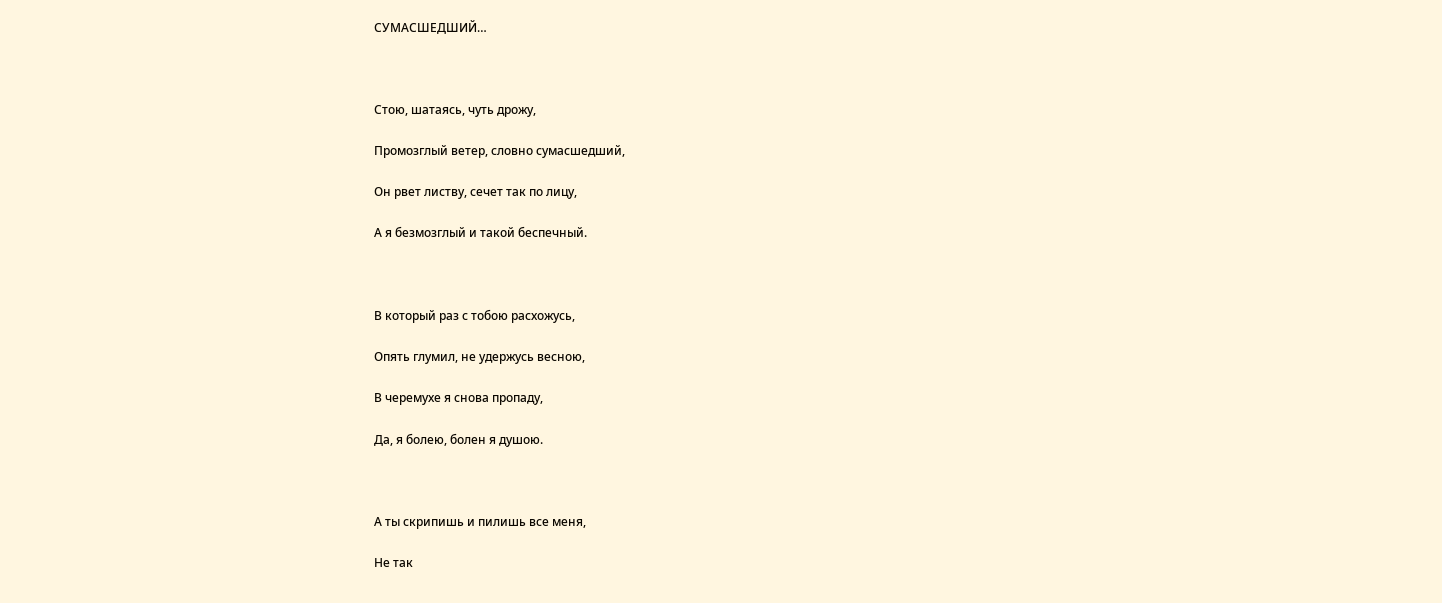СУМАСШЕДШИЙ…



Стою, шатаясь, чуть дрожу,

Промозглый ветер, словно сумасшедший,

Он рвет листву, сечет так по лицу,

А я безмозглый и такой беспечный.



В который раз с тобою расхожусь,

Опять глумил, не удержусь весною,

В черемухе я снова пропаду,

Да, я болею, болен я душою.



А ты скрипишь и пилишь все меня,

Не так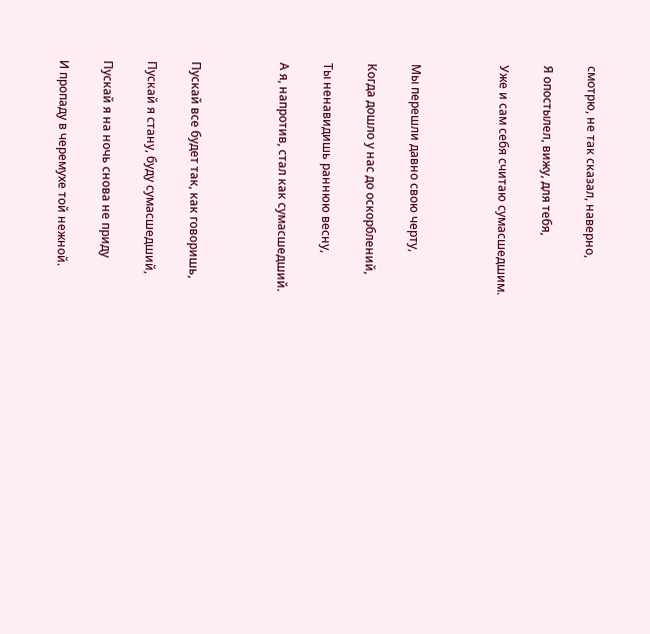смотрю, не так сказал, наверно,

Я опостылел, вижу, для тебя,

Уже и сам себя считаю сумасшедшим.



Мы перешли давно свою черту,

Когда дошло у нас до оскорблений,

Ты ненавидишь раннюю весну,

А я, напротив, стал как сумасшедший.



Пускай все будет так, как говоришь,

Пускай я стану, буду сумасшедший,

Пускай я на ночь снова не приду

И пропаду в черемухе той нежной.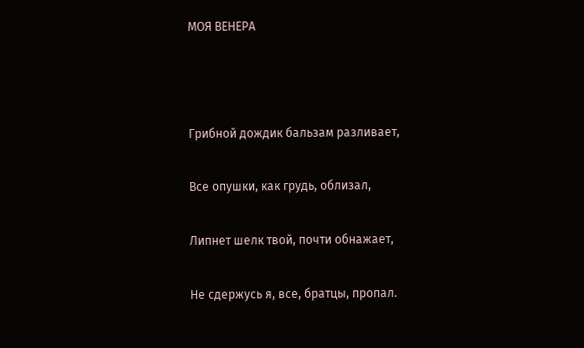МОЯ ВЕНЕРА



Грибной дождик бальзам разливает,

Все опушки, как грудь, облизал,

Липнет шелк твой, почти обнажает,

Не сдержусь я, все, братцы, пропал.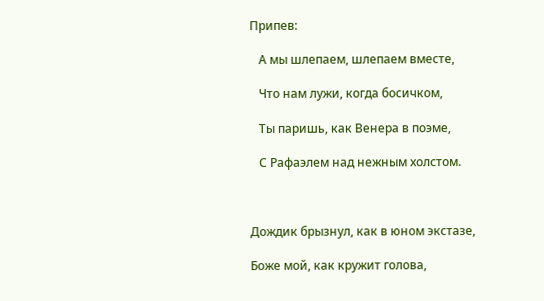Припев:

   А мы шлепаем, шлепаем вместе,

   Что нам лужи, когда босичком,

   Ты паришь, как Венера в поэме,

   С Рафаэлем над нежным холстом.



Дождик брызнул, как в юном экстазе,

Боже мой, как кружит голова,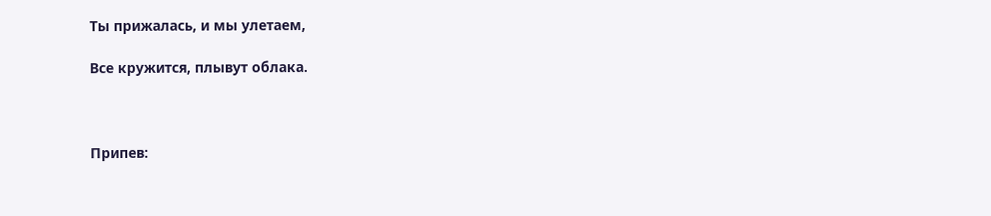Ты прижалась, и мы улетаем,

Все кружится, плывут облака.



Припев: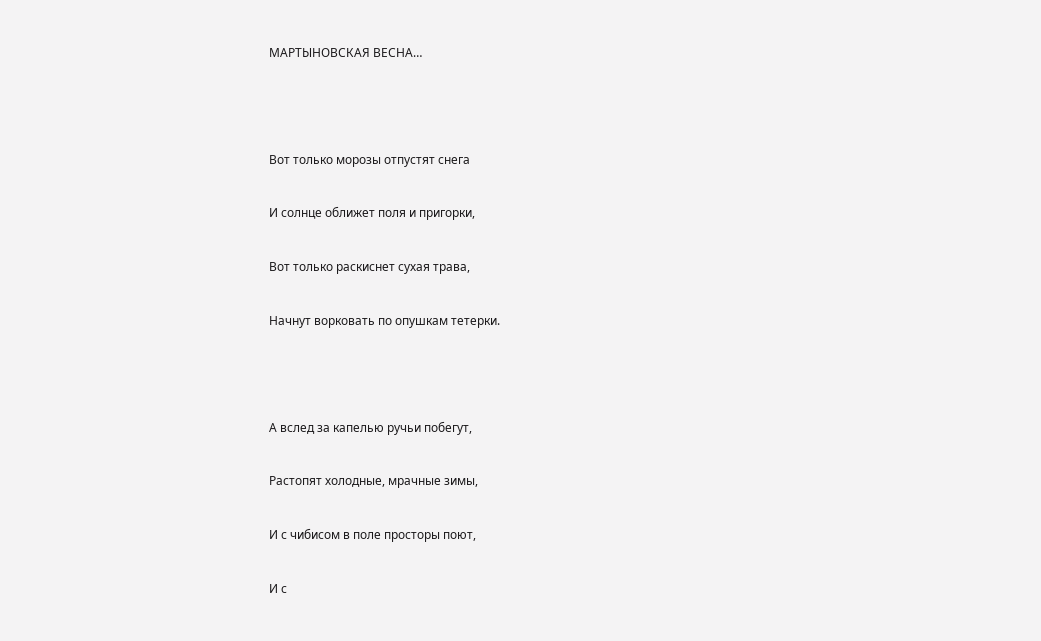МАРТЫНОВСКАЯ ВЕСНА…



Вот только морозы отпустят снега

И солнце оближет поля и пригорки,

Вот только раскиснет сухая трава,

Начнут ворковать по опушкам тетерки.



А вслед за капелью ручьи побегут,

Растопят холодные, мрачные зимы,

И с чибисом в поле просторы поют,

И с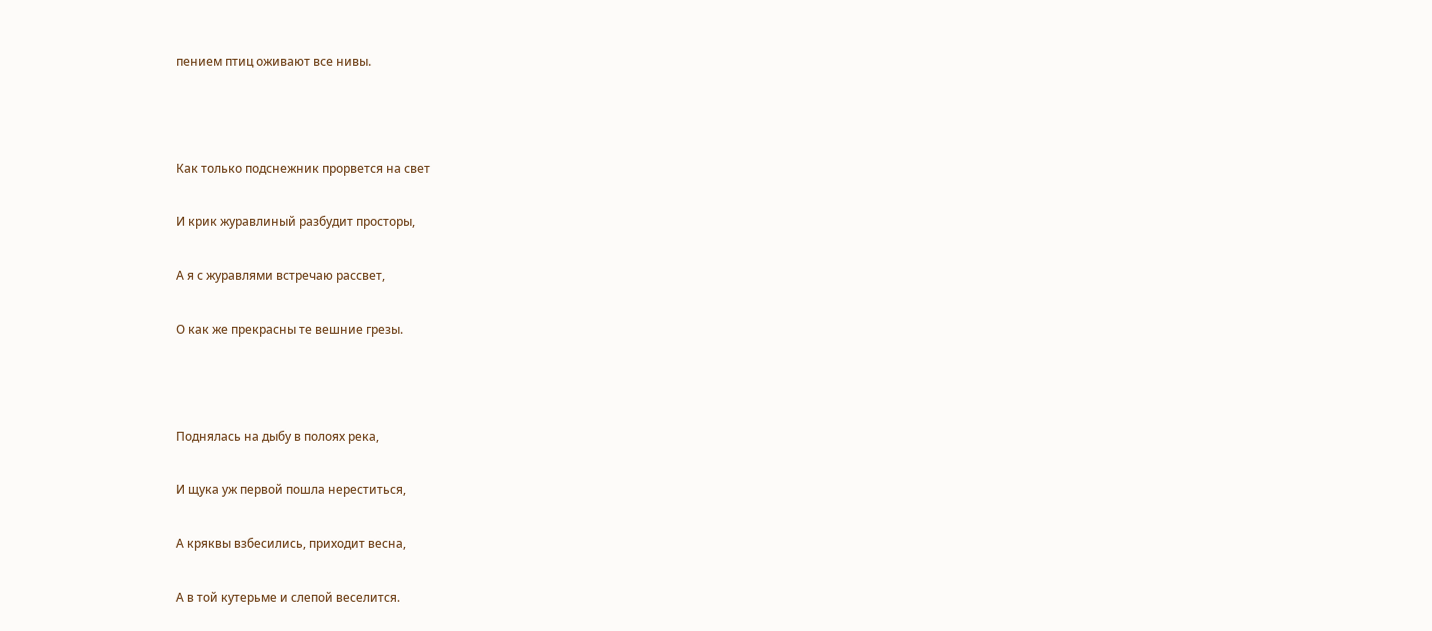пением птиц оживают все нивы.



Как только подснежник прорвется на свет

И крик журавлиный разбудит просторы,

А я с журавлями встречаю рассвет,

О как же прекрасны те вешние грезы.



Поднялась на дыбу в полоях река,

И щука уж первой пошла нереститься,

А кряквы взбесились, приходит весна,

А в той кутерьме и слепой веселится.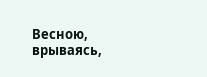Весною, врываясь,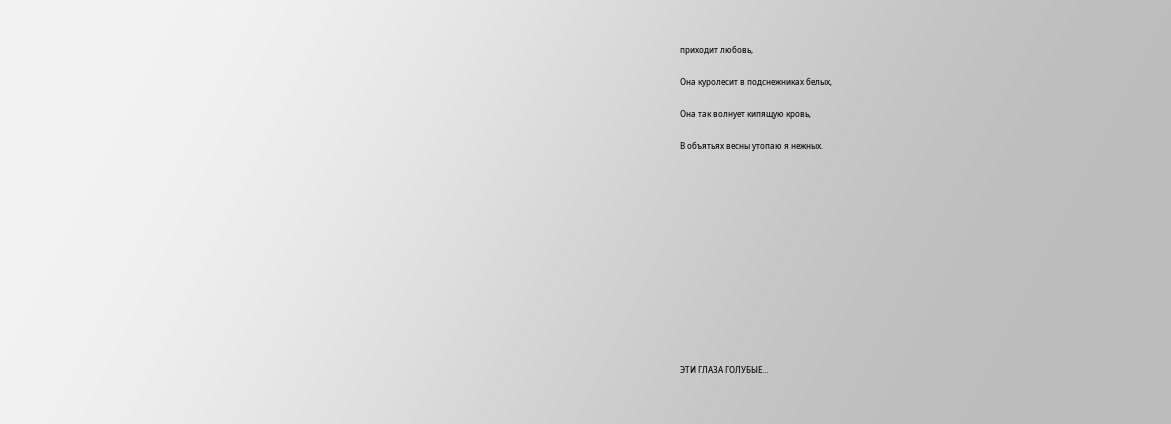приходит любовь,

Она куролесит в подснежниках белых,

Она так волнует кипящую кровь,

В объятьях весны утопаю я нежных.













ЭТИ ГЛАЗА ГОЛУБЫЕ…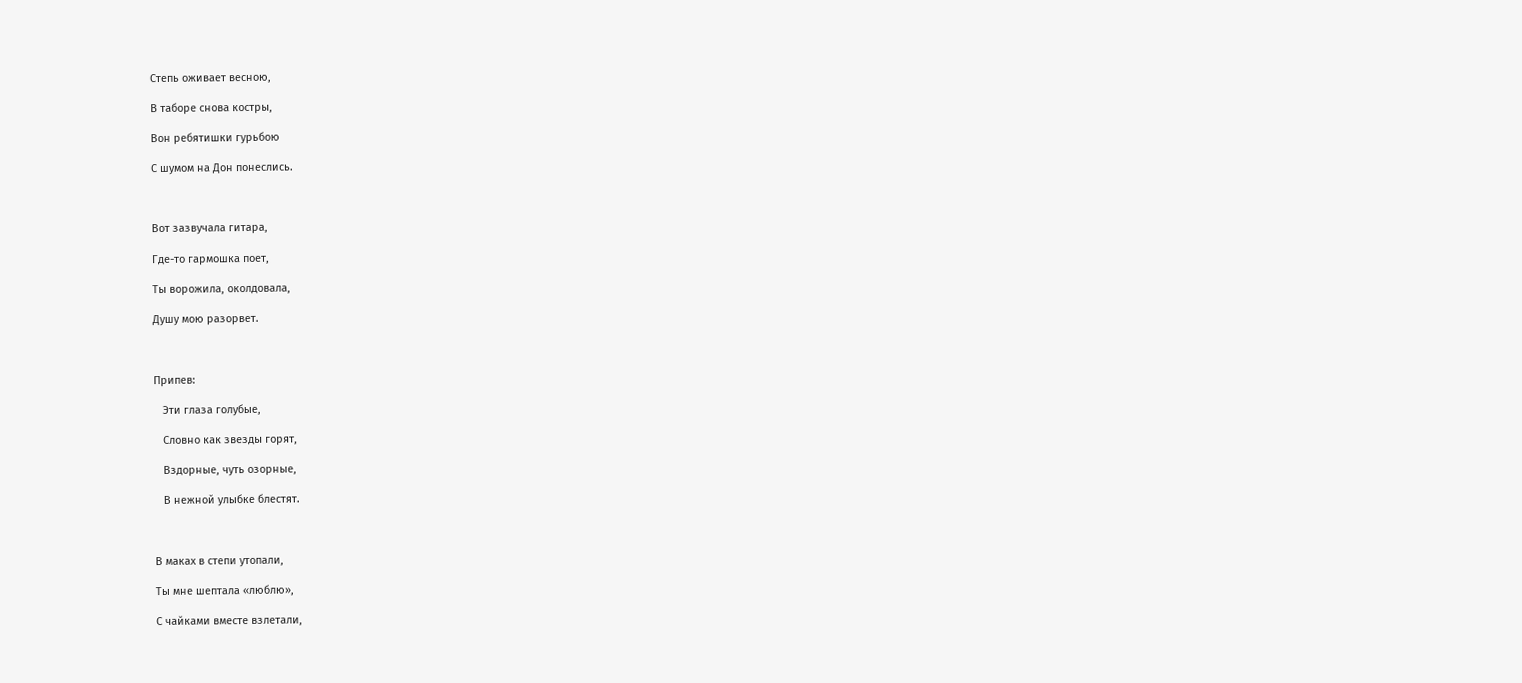Степь оживает весною,

В таборе снова костры,

Вон ребятишки гурьбою

С шумом на Дон понеслись.



Вот зазвучала гитара,

Где-то гармошка поет,

Ты ворожила, околдовала,

Душу мою разорвет.



Припев:

   Эти глаза голубые,

   Словно как звезды горят,

   Вздорные, чуть озорные,

   В нежной улыбке блестят.



В маках в степи утопали,

Ты мне шептала «люблю»,

С чайками вместе взлетали,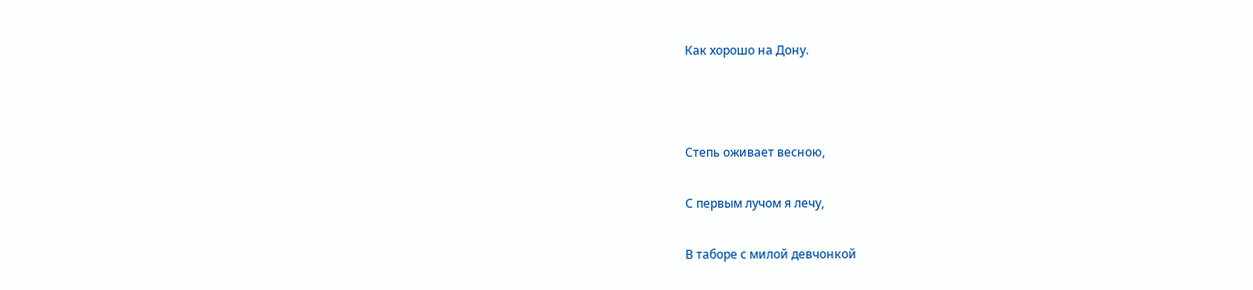Как хорошо на Дону.



Степь оживает весною,

С первым лучом я лечу,

В таборе с милой девчонкой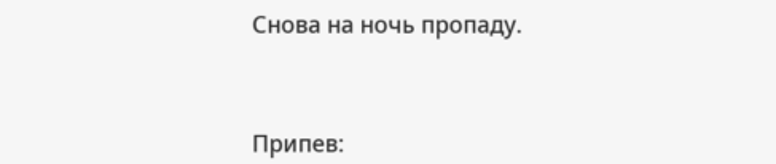Снова на ночь пропаду.



Припев: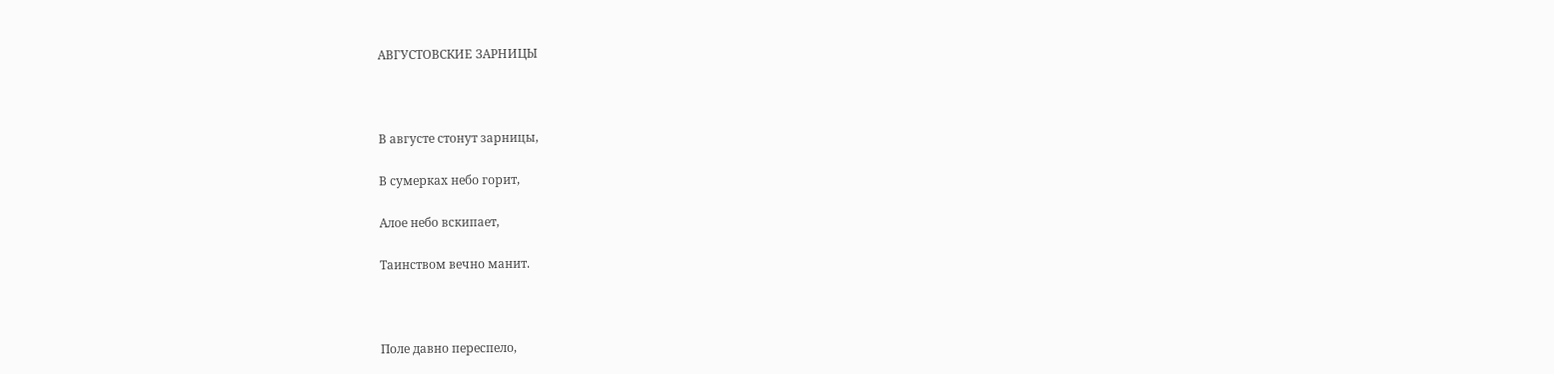АВГУСТОВСКИЕ ЗАРНИЦЫ



В августе стонут зарницы,

В сумерках небо горит,

Алое небо вскипает,

Таинством вечно манит.



Поле давно переспело,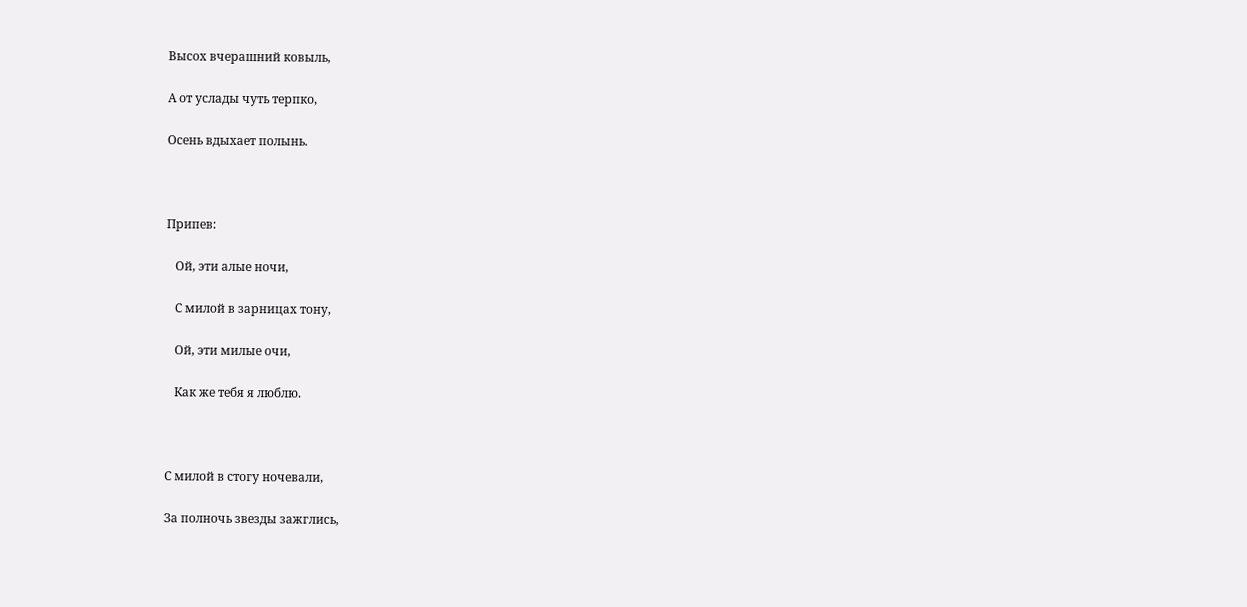Высох вчерашний ковыль,

А от услады чуть терпко,

Осень вдыхает полынь.



Припев:

   Ой, эти алые ночи,

   С милой в зарницах тону,

   Ой, эти милые очи,

   Как же тебя я люблю.



С милой в стогу ночевали,

За полночь звезды зажглись,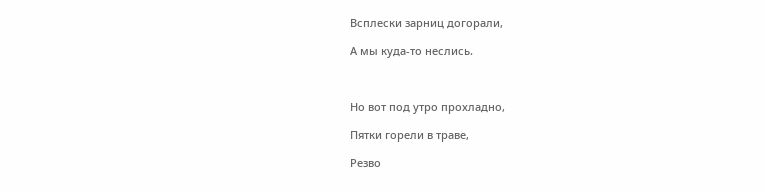Всплески зарниц догорали,

А мы куда-то неслись.



Но вот под утро прохладно,

Пятки горели в траве,

Резво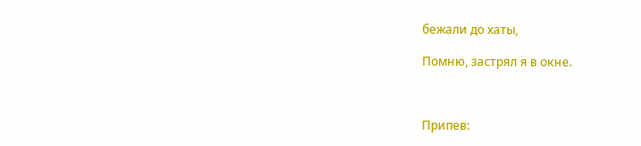бежали до хаты,

Помню, застрял я в окне.



Припев: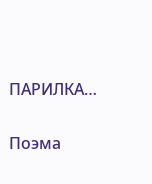ПАРИЛКА…

Поэма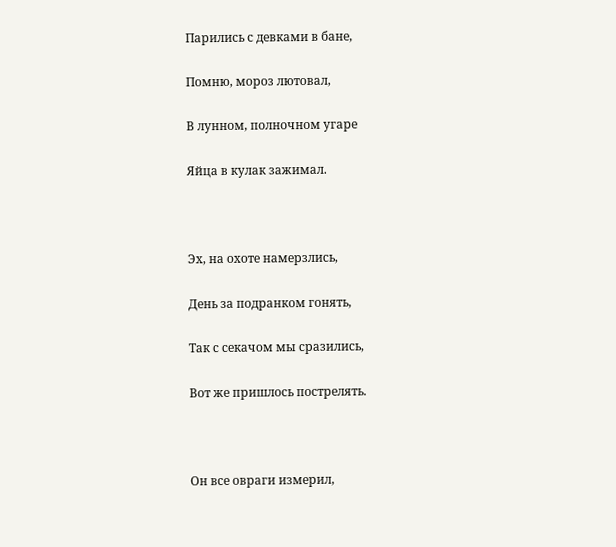Парились с девками в бане,

Помню, мороз лютовал,

В лунном, полночном угаре

Яйца в кулак зажимал.



Эх, на охоте намерзлись,

День за подранком гонять,

Так с секачом мы сразились,

Вот же пришлось пострелять.



Он все овраги измерил,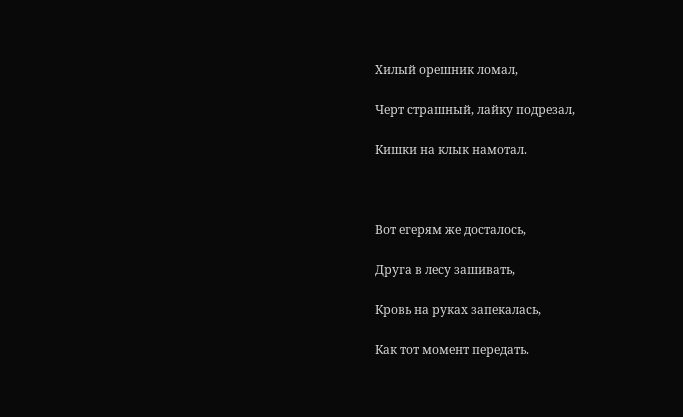Хилый орешник ломал,

Черт страшный, лайку подрезал,

Кишки на клык намотал.



Вот егерям же досталось,

Друга в лесу зашивать,

Кровь на руках запекалась,

Как тот момент передать.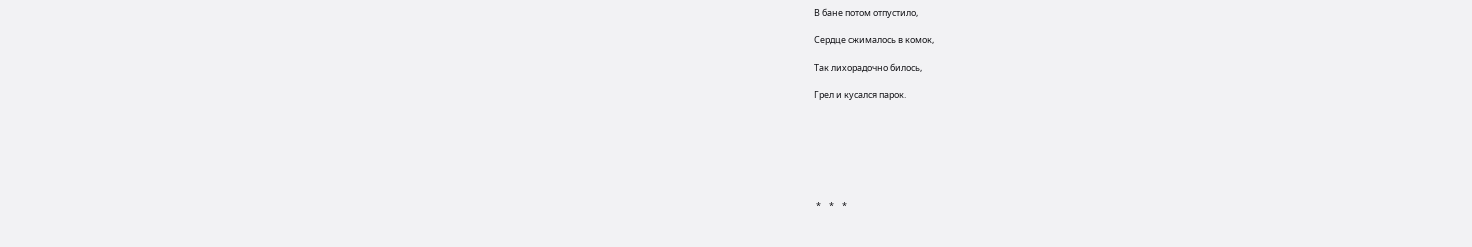В бане потом отпустило,

Сердце сжималось в комок,

Так лихорадочно билось,

Грел и кусался парок.







 *    *    *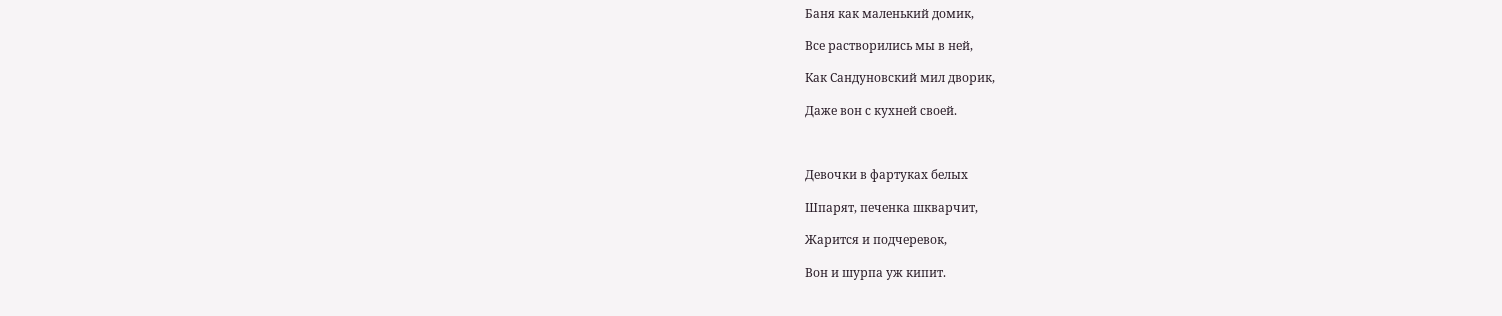Баня как маленький домик,

Все растворились мы в ней,

Как Сандуновский мил дворик,

Даже вон с кухней своей.



Девочки в фартуках белых

Шпарят, печенка шкварчит,

Жарится и подчеревок,

Вон и шурпа уж кипит.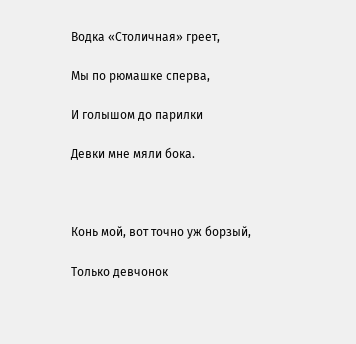Водка «Столичная» греет,

Мы по рюмашке сперва,

И голышом до парилки

Девки мне мяли бока.



Конь мой, вот точно уж борзый,

Только девчонок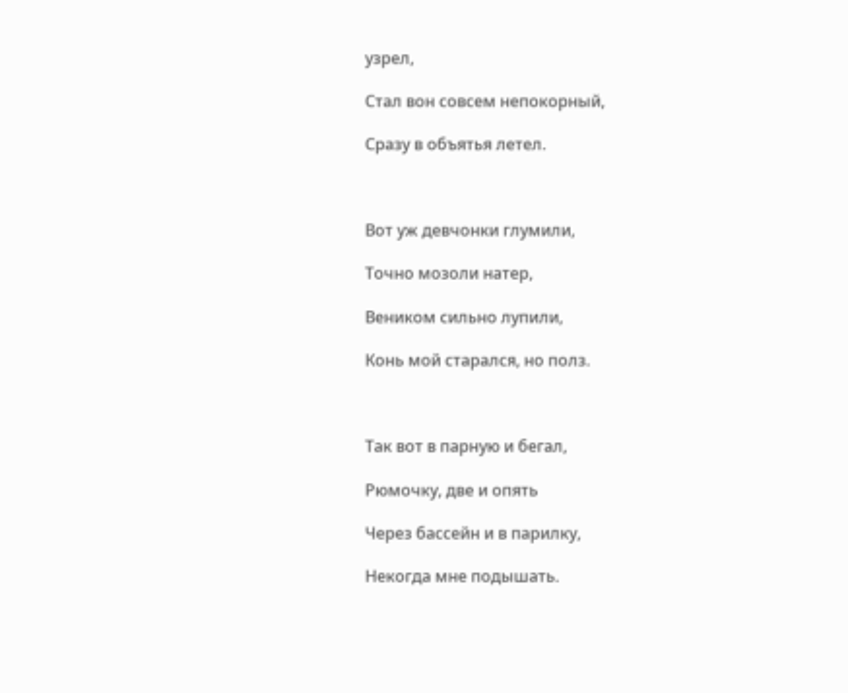узрел,

Стал вон совсем непокорный,

Сразу в объятья летел.



Вот уж девчонки глумили,

Точно мозоли натер,

Веником сильно лупили,

Конь мой старался, но полз.



Так вот в парную и бегал,

Рюмочку, две и опять

Через бассейн и в парилку,

Некогда мне подышать.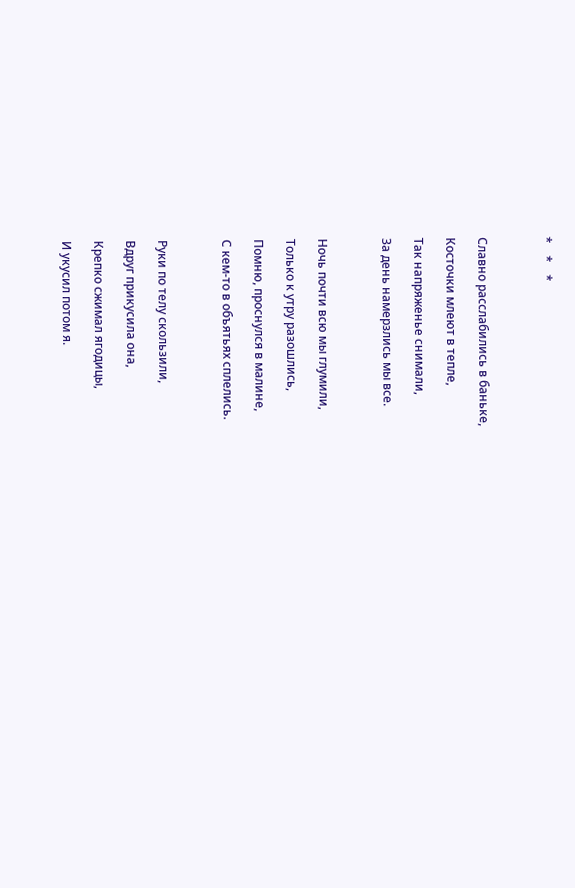*    *    *



Славно расслабились в баньке,

Косточки млеют в тепле,

Так напряженье снимали,

За день намерзлись мы все.



Ночь почти всю мы глумили,

Только к утру разошлись,

Помню, проснулся в малине,

С кем-то в объятьях сплелись.



Руки по телу скользили,

Вдруг прикусила она,

Крепко сжимал ягодицы,

И укусил потом я.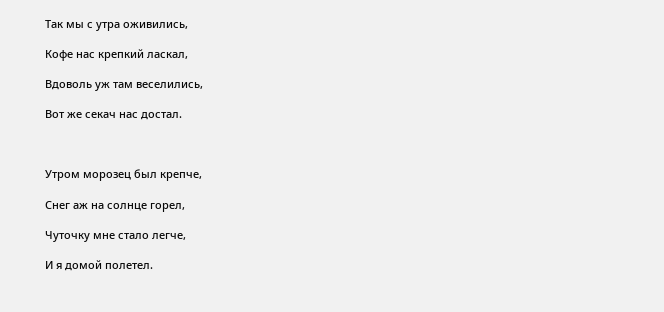Так мы с утра оживились,

Кофе нас крепкий ласкал,

Вдоволь уж там веселились,

Вот же секач нас достал.



Утром морозец был крепче,

Снег аж на солнце горел,

Чуточку мне стало легче,

И я домой полетел.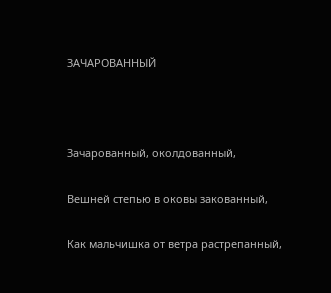ЗАЧАРОВАННЫЙ



Зачарованный, околдованный,

Вешней степью в оковы закованный,

Как мальчишка от ветра растрепанный,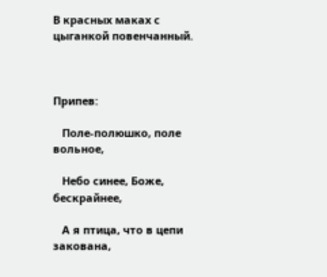В красных маках с цыганкой повенчанный.



Припев:

   Поле-полюшко, поле вольное,

   Небо синее, Боже, бескрайнее,

   А я птица, что в цепи закована,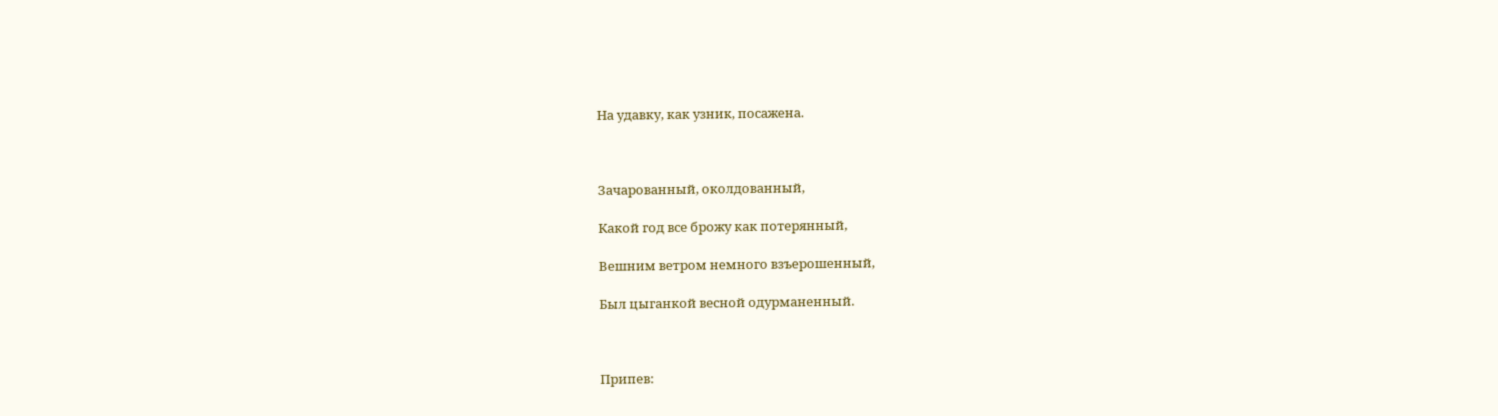На удавку, как узник, посажена.



Зачарованный, околдованный,

Какой год все брожу как потерянный,

Вешним ветром немного взъерошенный,

Был цыганкой весной одурманенный.



Припев: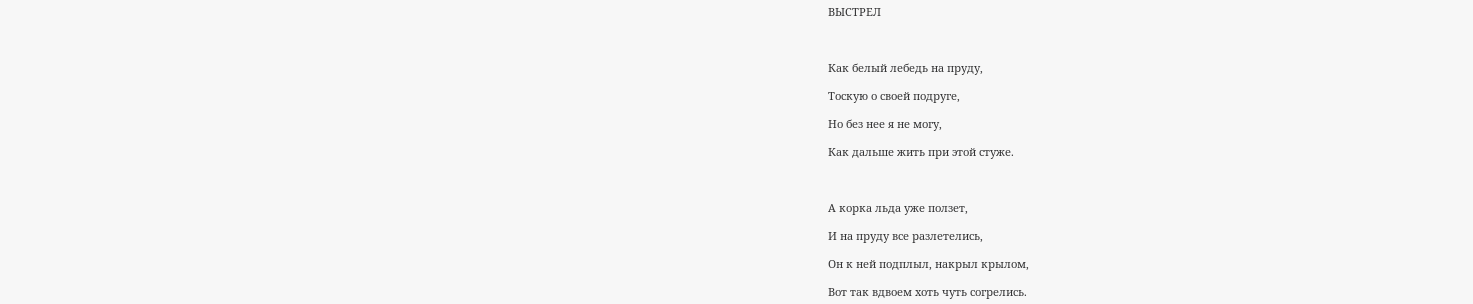ВЫСТРЕЛ



Как белый лебедь на пруду,

Тоскую о своей подруге,

Но без нее я не могу,

Как дальше жить при этой стуже.



А корка льда уже ползет,

И на пруду все разлетелись,

Он к ней подплыл, накрыл крылом,

Вот так вдвоем хоть чуть согрелись.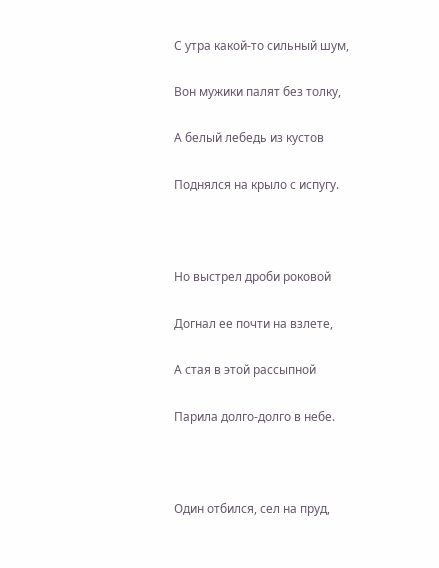С утра какой-то сильный шум,

Вон мужики палят без толку,

А белый лебедь из кустов

Поднялся на крыло с испугу.



Но выстрел дроби роковой

Догнал ее почти на взлете,

А стая в этой рассыпной

Парила долго-долго в небе.



Один отбился, сел на пруд,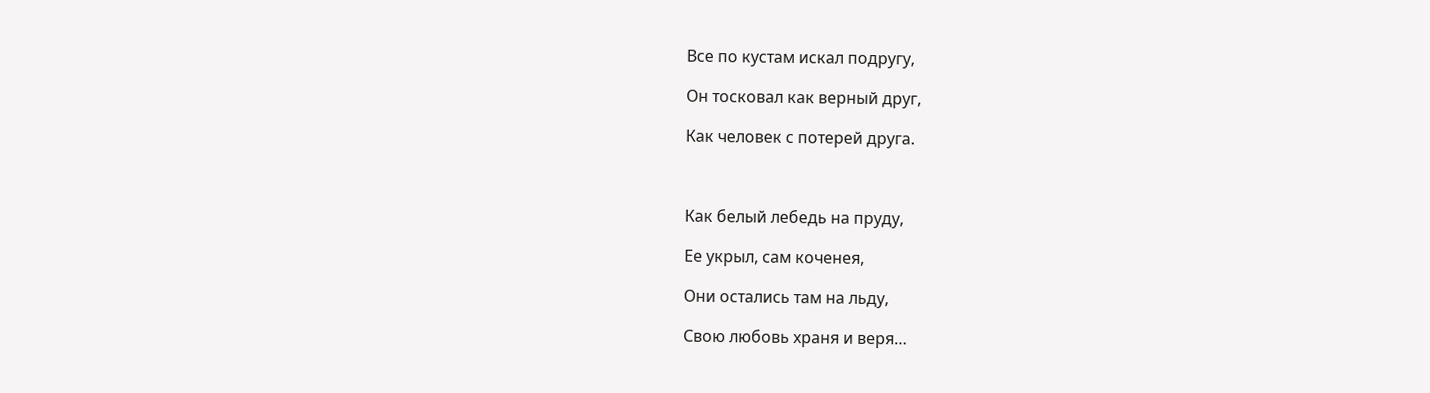Все по кустам искал подругу,

Он тосковал как верный друг,

Как человек с потерей друга.



Как белый лебедь на пруду,

Ее укрыл, сам коченея,

Они остались там на льду,

Свою любовь храня и веря…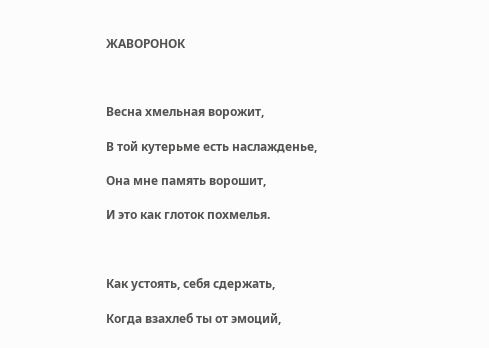ЖАВОРОНОК



Весна хмельная ворожит,

В той кутерьме есть наслажденье,

Она мне память ворошит,

И это как глоток похмелья.



Как устоять, себя сдержать,

Когда взахлеб ты от эмоций,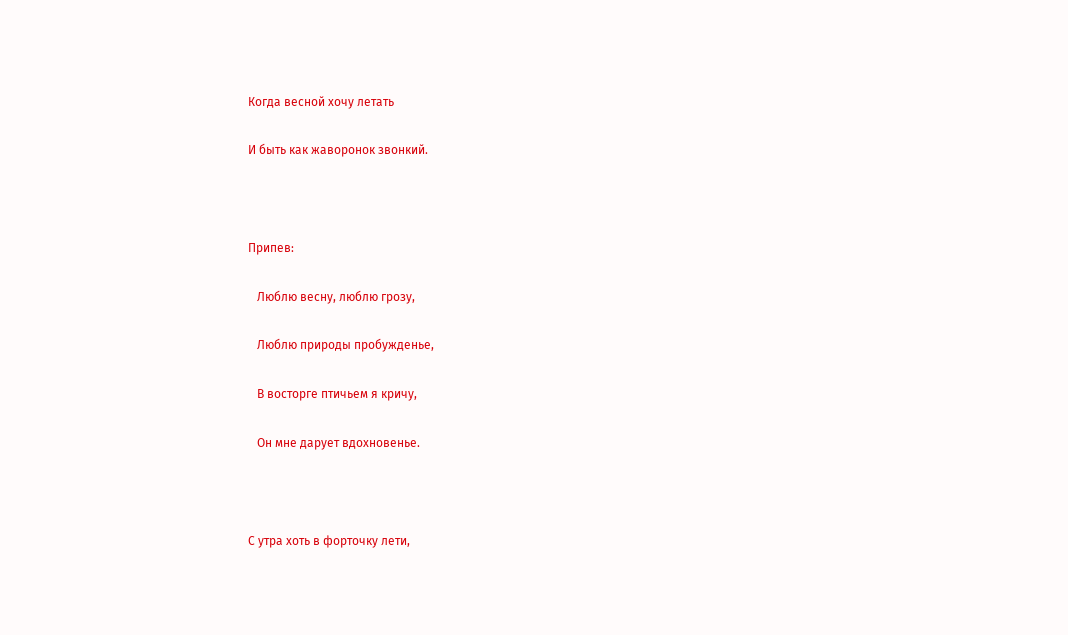Когда весной хочу летать

И быть как жаворонок звонкий.



Припев:

   Люблю весну, люблю грозу,

   Люблю природы пробужденье,

   В восторге птичьем я кричу,

   Он мне дарует вдохновенье.



С утра хоть в форточку лети,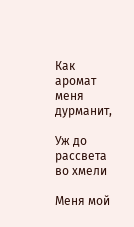Как аромат меня дурманит,

Уж до рассвета во хмели

Меня мой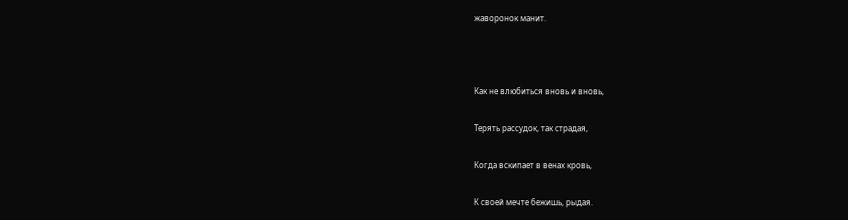жаворонок манит.



Как не влюбиться вновь и вновь,

Терять рассудок, так страдая,

Когда вскипает в венах кровь,

К своей мечте бежишь, рыдая.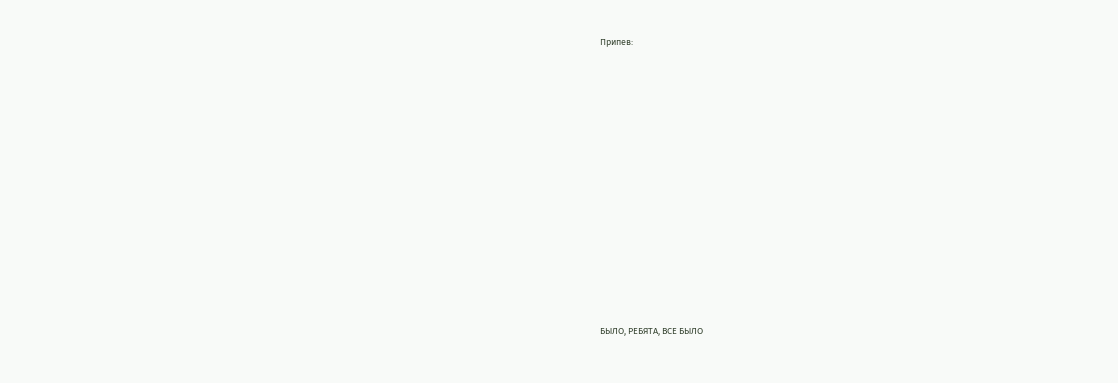Припев:















БЫЛО, РЕБЯТА, ВСЕ БЫЛО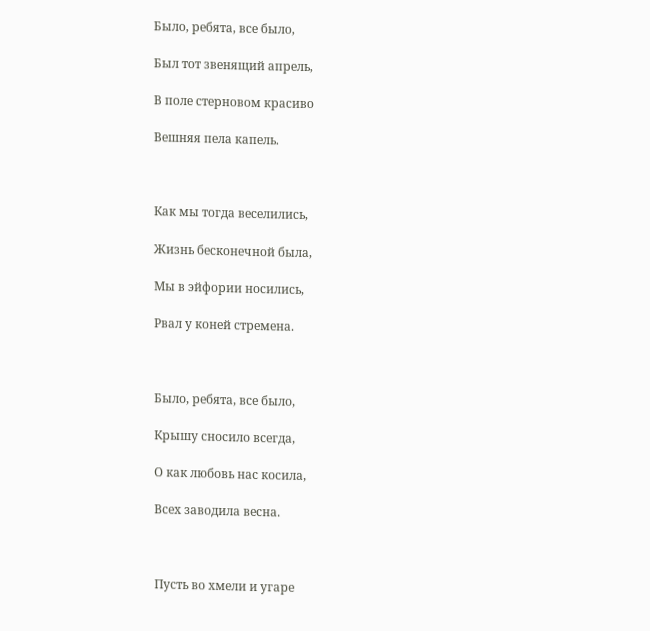Было, ребята, все было,

Был тот звенящий апрель,

В поле стерновом красиво

Вешняя пела капель.



Как мы тогда веселились,

Жизнь бесконечной была,

Мы в эйфории носились,

Рвал у коней стремена.



Было, ребята, все было,

Крышу сносило всегда,

О как любовь нас косила,

Всех заводила весна.



Пусть во хмели и угаре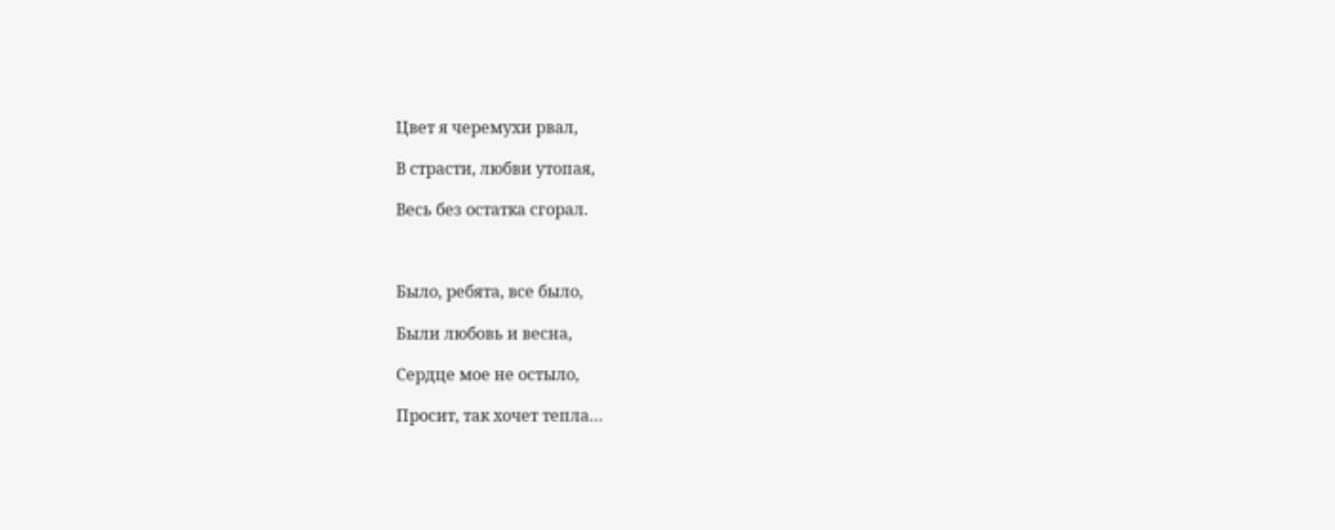Цвет я черемухи рвал,

В страсти, любви утопая,

Весь без остатка сгорал.



Было, ребята, все было,

Были любовь и весна,

Сердце мое не остыло,

Просит, так хочет тепла…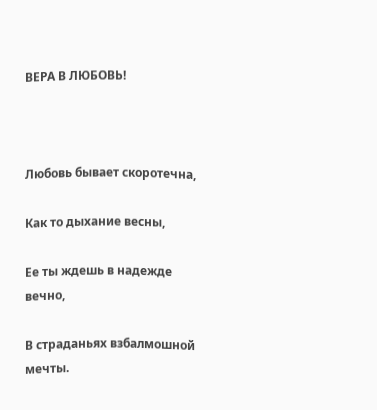ВЕРА В ЛЮБОВЬ!



Любовь бывает скоротечна,

Как то дыхание весны,

Ее ты ждешь в надежде вечно,

В страданьях взбалмошной мечты.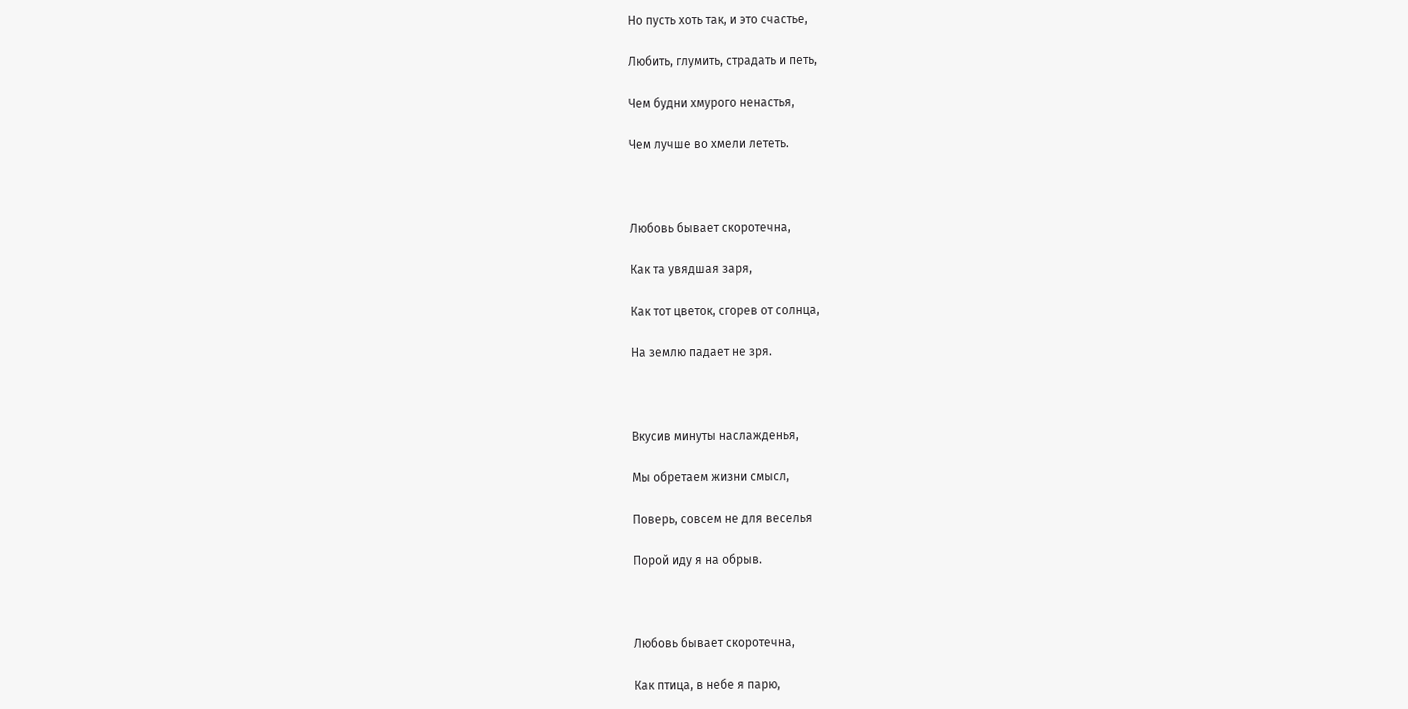Но пусть хоть так, и это счастье,

Любить, глумить, страдать и петь,

Чем будни хмурого ненастья,

Чем лучше во хмели лететь.



Любовь бывает скоротечна,

Как та увядшая заря,

Как тот цветок, сгорев от солнца,

На землю падает не зря.



Вкусив минуты наслажденья,

Мы обретаем жизни смысл,

Поверь, совсем не для веселья

Порой иду я на обрыв.



Любовь бывает скоротечна,

Как птица, в небе я парю,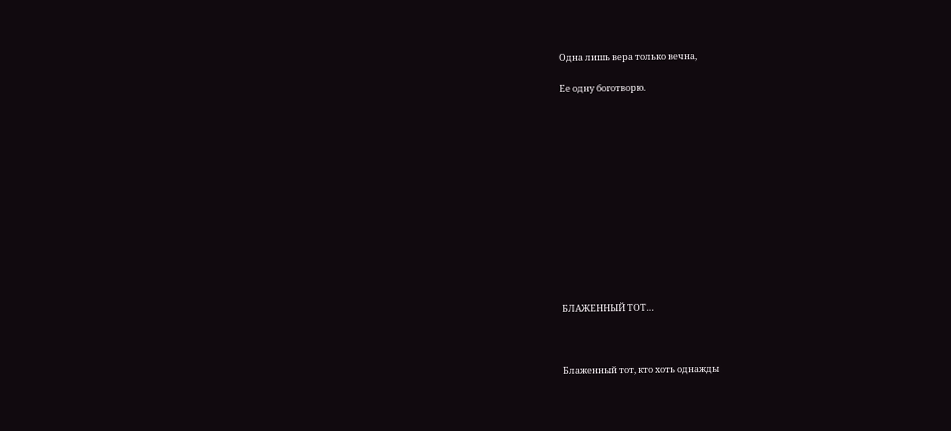Одна лишь вера только вечна,

Ее одну боготворю.













БЛАЖЕННЫЙ ТОТ…



Блаженный тот, кто хоть однажды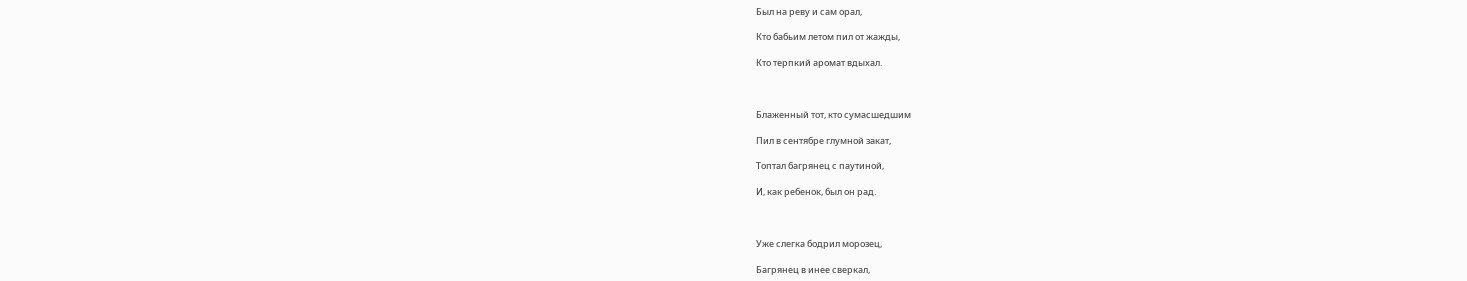Был на реву и сам орал,

Кто бабьим летом пил от жажды,

Кто терпкий аромат вдыхал.



Блаженный тот, кто сумасшедшим

Пил в сентябре глумной закат,

Топтал багрянец с паутиной,

И, как ребенок, был он рад.



Уже слегка бодрил морозец,

Багрянец в инее сверкал,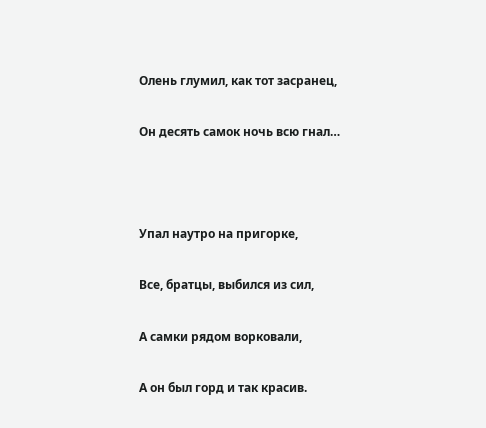Олень глумил, как тот засранец,

Он десять самок ночь всю гнал…



Упал наутро на пригорке,

Все, братцы, выбился из сил,

А самки рядом ворковали,

А он был горд и так красив.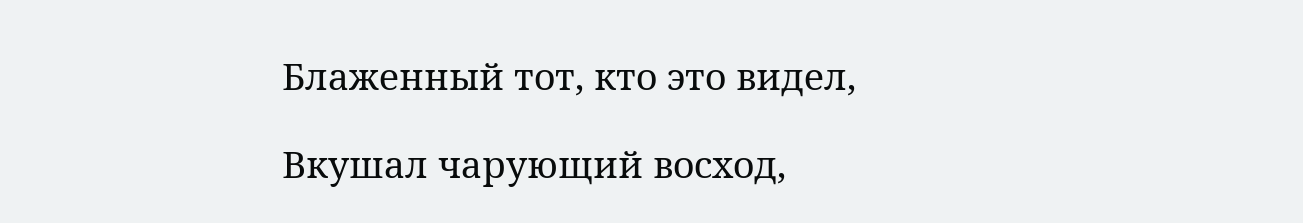Блаженный тот, кто это видел,

Вкушал чарующий восход,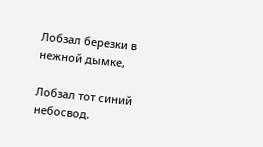Лобзал березки в нежной дымке,

Лобзал тот синий небосвод.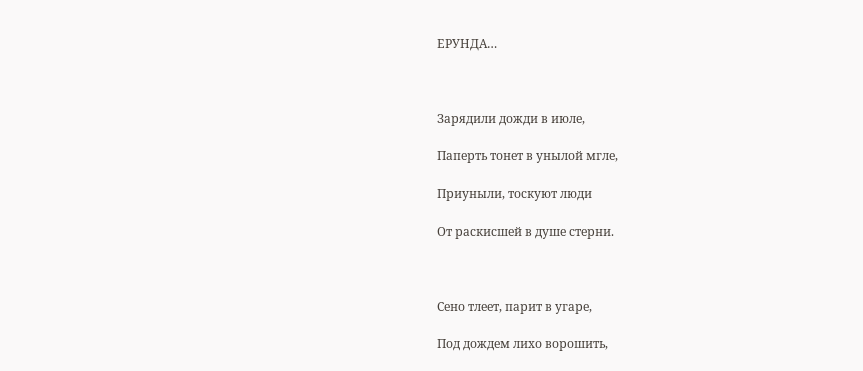ЕРУНДА…



Зарядили дожди в июле,

Паперть тонет в унылой мгле,

Приуныли, тоскуют люди

От раскисшей в душе стерни.



Сено тлеет, парит в угаре,

Под дождем лихо ворошить,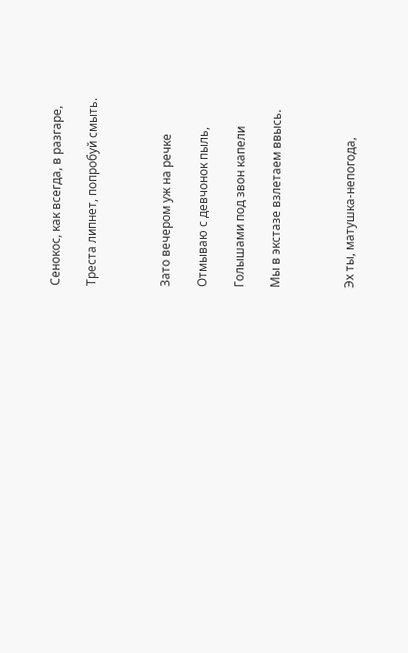Сенокос, как всегда, в разгаре,

Треста липнет, попробуй смыть.



Зато вечером уж на речке

Отмываю с девчонок пыль,

Голышами под звон капели

Мы в экстазе взлетаем ввысь.



Эх ты, матушка-непогода,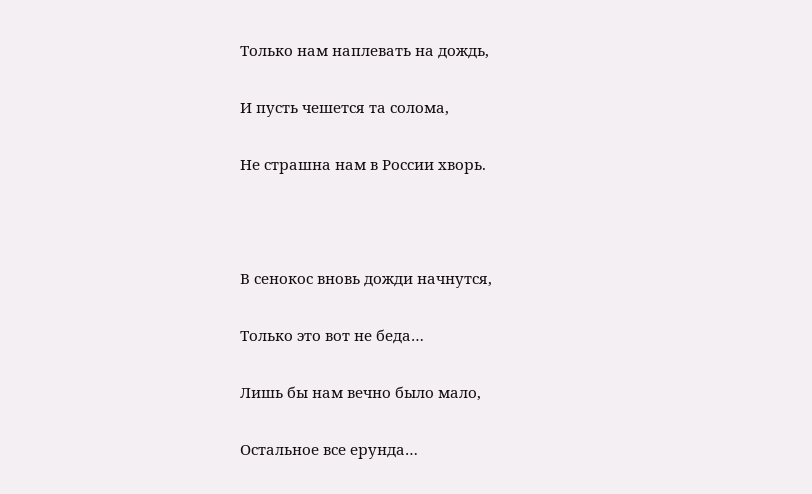Только нам наплевать на дождь,

И пусть чешется та солома,

Не страшна нам в России хворь.



В сенокос вновь дожди начнутся,

Только это вот не беда…

Лишь бы нам вечно было мало,

Остальное все ерунда…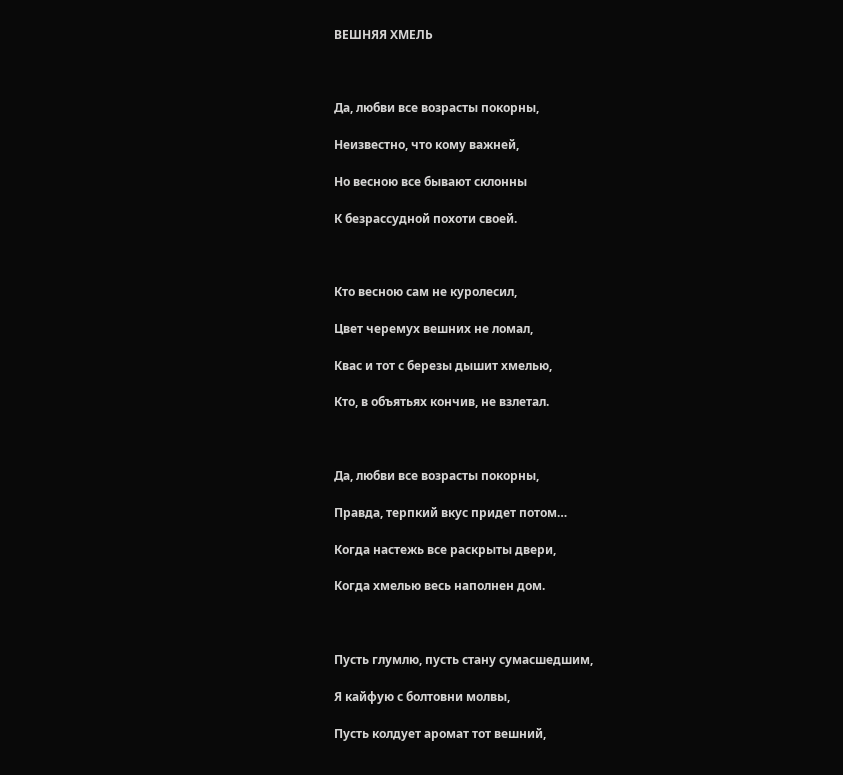ВЕШНЯЯ ХМЕЛЬ



Да, любви все возрасты покорны,

Неизвестно, что кому важней,

Но весною все бывают склонны

К безрассудной похоти своей.



Кто весною сам не куролесил,

Цвет черемух вешних не ломал,

Квас и тот с березы дышит хмелью,

Кто, в объятьях кончив, не взлетал.



Да, любви все возрасты покорны,

Правда, терпкий вкус придет потом…

Когда настежь все раскрыты двери,

Когда хмелью весь наполнен дом.



Пусть глумлю, пусть стану сумасшедшим,

Я кайфую с болтовни молвы,

Пусть колдует аромат тот вешний,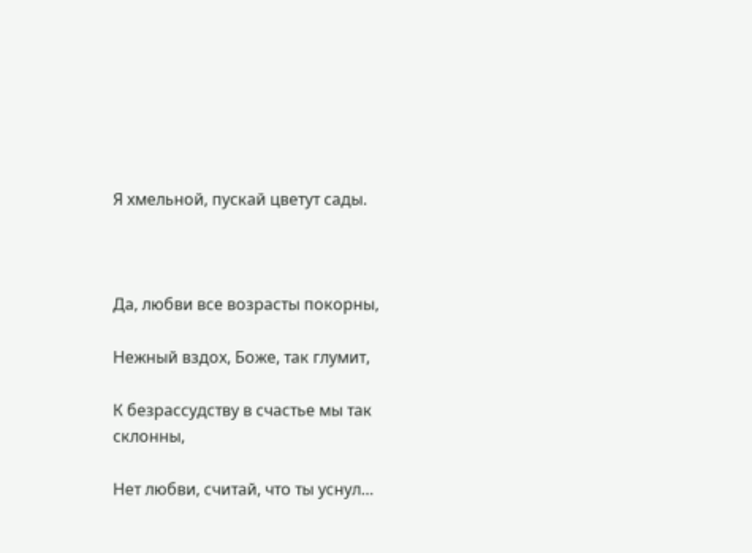Я хмельной, пускай цветут сады.



Да, любви все возрасты покорны,

Нежный вздох, Боже, так глумит,

К безрассудству в счастье мы так склонны,

Нет любви, считай, что ты уснул…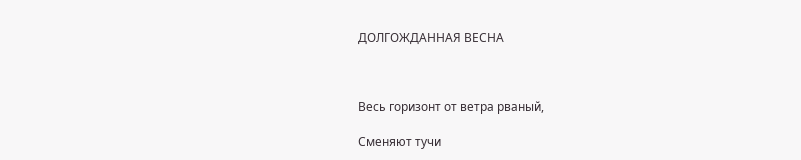ДОЛГОЖДАННАЯ ВЕСНА



Весь горизонт от ветра рваный,

Сменяют тучи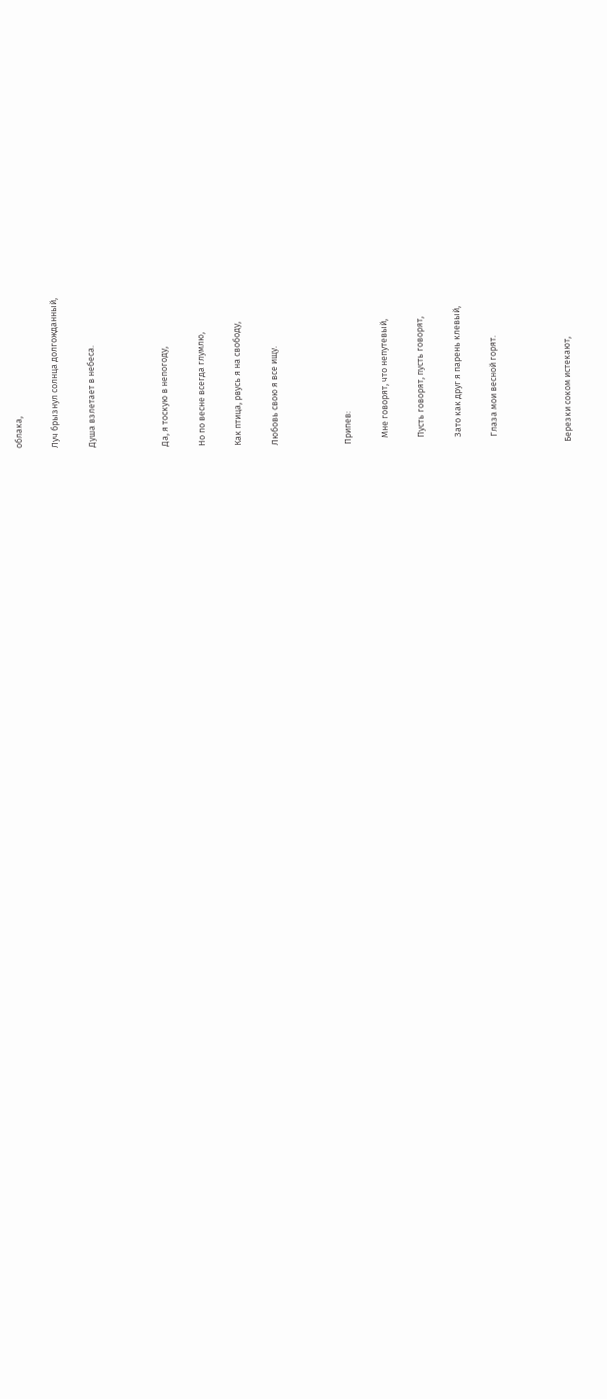облака,

Луч брызнул солнца долгожданный,

Душа взлетает в небеса.



Да, я тоскую в непогоду,

Но по весне всегда глумлю,

Как птица, рвусь я на свободу,

Любовь свою я все ищу.



Припев:

   Мне говорят, что непутевый,

   Пусть говорят, пусть говорят,

   Зато как друг я парень клевый,

   Глаза мои весной горят.



Березки соком истекают,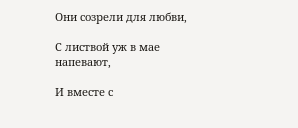Они созрели для любви,

С листвой уж в мае напевают,

И вместе с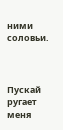ними соловьи.



Пускай ругает меня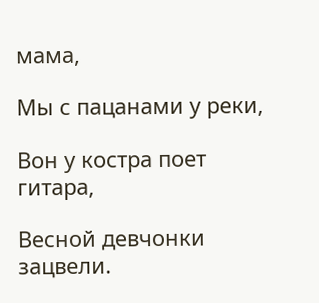мама,

Мы с пацанами у реки,

Вон у костра поет гитара,

Весной девчонки зацвели.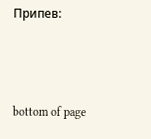Припев:



bottom of page